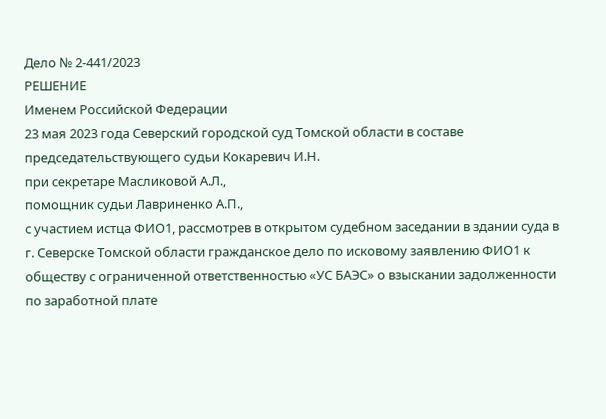Дело № 2-441/2023
РЕШЕНИЕ
Именем Российской Федерации
23 мая 2023 года Северский городской суд Томской области в составе
председательствующего судьи Кокаревич И.Н.
при секретаре Масликовой А.Л.,
помощник судьи Лавриненко А.П.,
с участием истца ФИО1, рассмотрев в открытом судебном заседании в здании суда в г. Северске Томской области гражданское дело по исковому заявлению ФИО1 к обществу с ограниченной ответственностью «УС БАЭС» о взыскании задолженности по заработной плате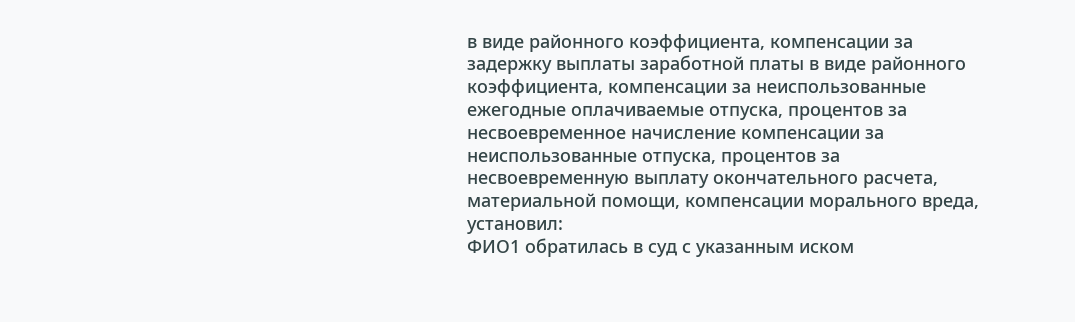в виде районного коэффициента, компенсации за задержку выплаты заработной платы в виде районного коэффициента, компенсации за неиспользованные ежегодные оплачиваемые отпуска, процентов за несвоевременное начисление компенсации за неиспользованные отпуска, процентов за несвоевременную выплату окончательного расчета, материальной помощи, компенсации морального вреда,
установил:
ФИО1 обратилась в суд с указанным иском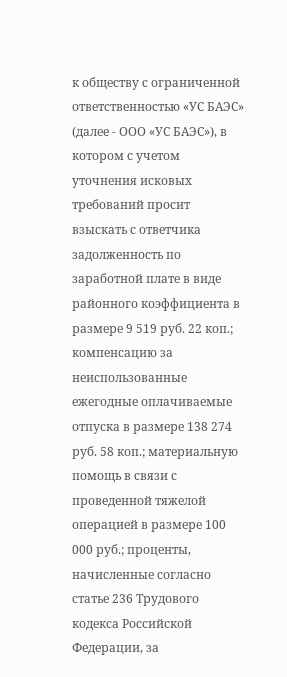к обществу с ограниченной ответственностью «УС БАЭС» (далее - ООО «УС БАЭС»), в котором с учетом уточнения исковых требований просит взыскать с ответчика задолженность по заработной плате в виде районного коэффициента в размере 9 519 руб. 22 коп.; компенсацию за неиспользованные ежегодные оплачиваемые отпуска в размере 138 274 руб. 58 коп.; материальную помощь в связи с проведенной тяжелой операцией в размере 100 000 руб.; проценты, начисленные согласно статье 236 Трудового кодекса Российской Федерации, за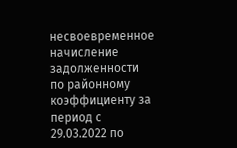несвоевременное начисление задолженности по районному коэффициенту за период с 29.03.2022 по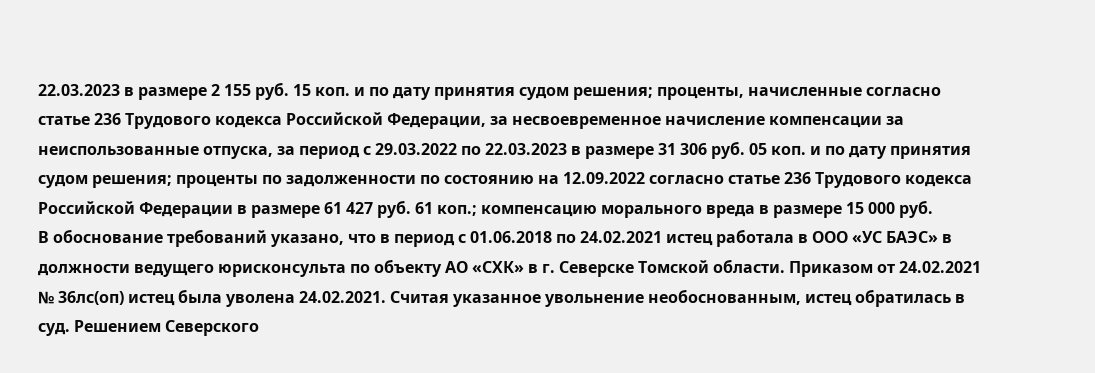22.03.2023 в размере 2 155 руб. 15 коп. и по дату принятия судом решения; проценты, начисленные согласно статье 236 Трудового кодекса Российской Федерации, за несвоевременное начисление компенсации за неиспользованные отпуска, за период с 29.03.2022 по 22.03.2023 в размере 31 306 руб. 05 коп. и по дату принятия судом решения; проценты по задолженности по состоянию на 12.09.2022 согласно статье 236 Трудового кодекса Российской Федерации в размере 61 427 руб. 61 коп.; компенсацию морального вреда в размере 15 000 руб.
В обоснование требований указано, что в период с 01.06.2018 по 24.02.2021 истец работала в ООО «УС БАЭС» в должности ведущего юрисконсульта по объекту АО «СХК» в г. Северске Томской области. Приказом от 24.02.2021 № 36лс(оп) истец была уволена 24.02.2021. Считая указанное увольнение необоснованным, истец обратилась в суд. Решением Северского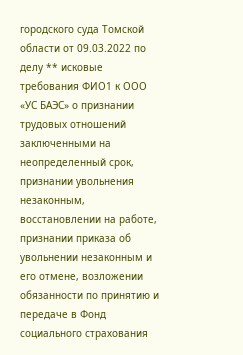городского суда Томской области от 09.03.2022 по делу ** исковые требования ФИО1 к ООО «УС БАЭС» о признании трудовых отношений заключенными на неопределенный срок, признании увольнения незаконным, восстановлении на работе, признании приказа об увольнении незаконным и его отмене, возложении обязанности по принятию и передаче в Фонд социального страхования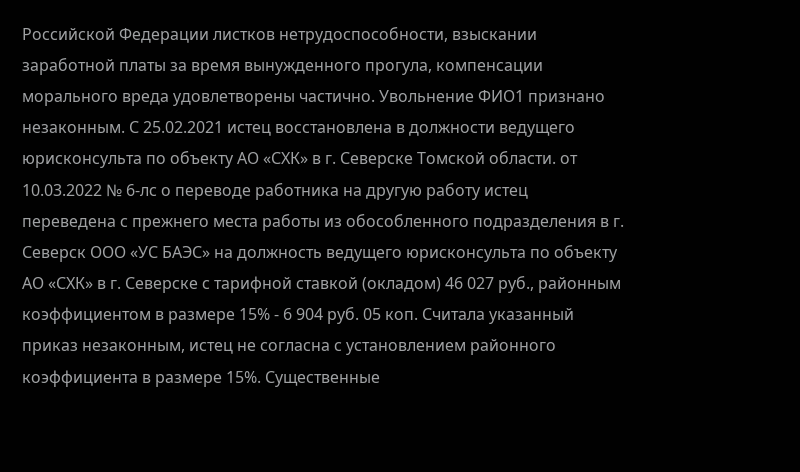Российской Федерации листков нетрудоспособности, взыскании заработной платы за время вынужденного прогула, компенсации морального вреда удовлетворены частично. Увольнение ФИО1 признано незаконным. С 25.02.2021 истец восстановлена в должности ведущего юрисконсульта по объекту АО «СХК» в г. Северске Томской области. от 10.03.2022 № 6-лс о переводе работника на другую работу истец переведена с прежнего места работы из обособленного подразделения в г. Северск ООО «УС БАЭС» на должность ведущего юрисконсульта по объекту АО «СХК» в г. Северске с тарифной ставкой (окладом) 46 027 руб., районным коэффициентом в размере 15% - 6 904 руб. 05 коп. Считала указанный приказ незаконным, истец не согласна с установлением районного коэффициента в размере 15%. Существенные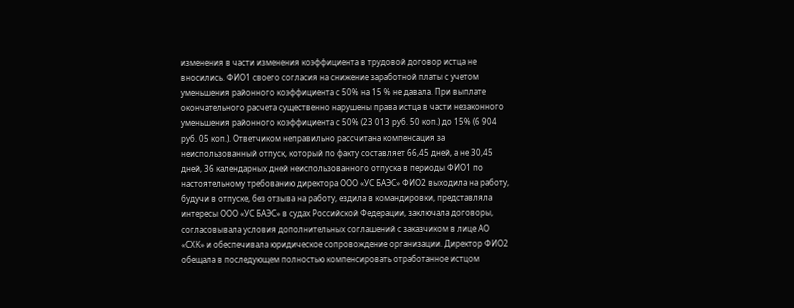изменения в части изменения коэффициента в трудовой договор истца не вносились. ФИО1 своего согласия на снижение заработной платы с учетом уменьшения районного коэффициента с 50% на 15 % не давала. При выплате окончательного расчета существенно нарушены права истца в части незаконного уменьшения районного коэффициента с 50% (23 013 руб. 50 коп.) до 15% (6 904 руб. 05 коп.). Ответчиком неправильно рассчитана компенсация за неиспользованный отпуск, который по факту составляет 66,45 дней, а не 30,45 дней, 36 календарных дней неиспользованного отпуска в периоды ФИО1 по настоятельному требованию директора ООО «УС БАЭС» ФИО2 выходила на работу, будучи в отпуске, без отзыва на работу, ездила в командировки, представляла интересы ООО «УС БАЭС» в судах Российской Федерации, заключала договоры, согласовывала условия дополнительных соглашений с заказчиком в лице АО «СХК» и обеспечивала юридическое сопровождение организации. Директор ФИО2 обещала в последующем полностью компенсировать отработанное истцом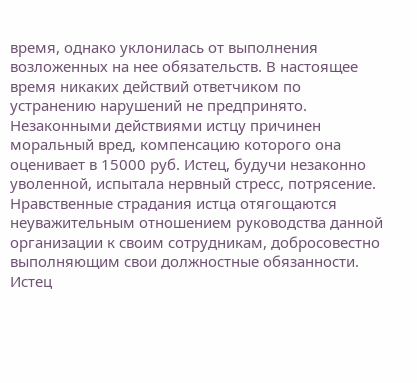время, однако уклонилась от выполнения возложенных на нее обязательств. В настоящее время никаких действий ответчиком по устранению нарушений не предпринято. Незаконными действиями истцу причинен моральный вред, компенсацию которого она оценивает в 15000 руб. Истец, будучи незаконно уволенной, испытала нервный стресс, потрясение. Нравственные страдания истца отягощаются неуважительным отношением руководства данной организации к своим сотрудникам, добросовестно выполняющим свои должностные обязанности.
Истец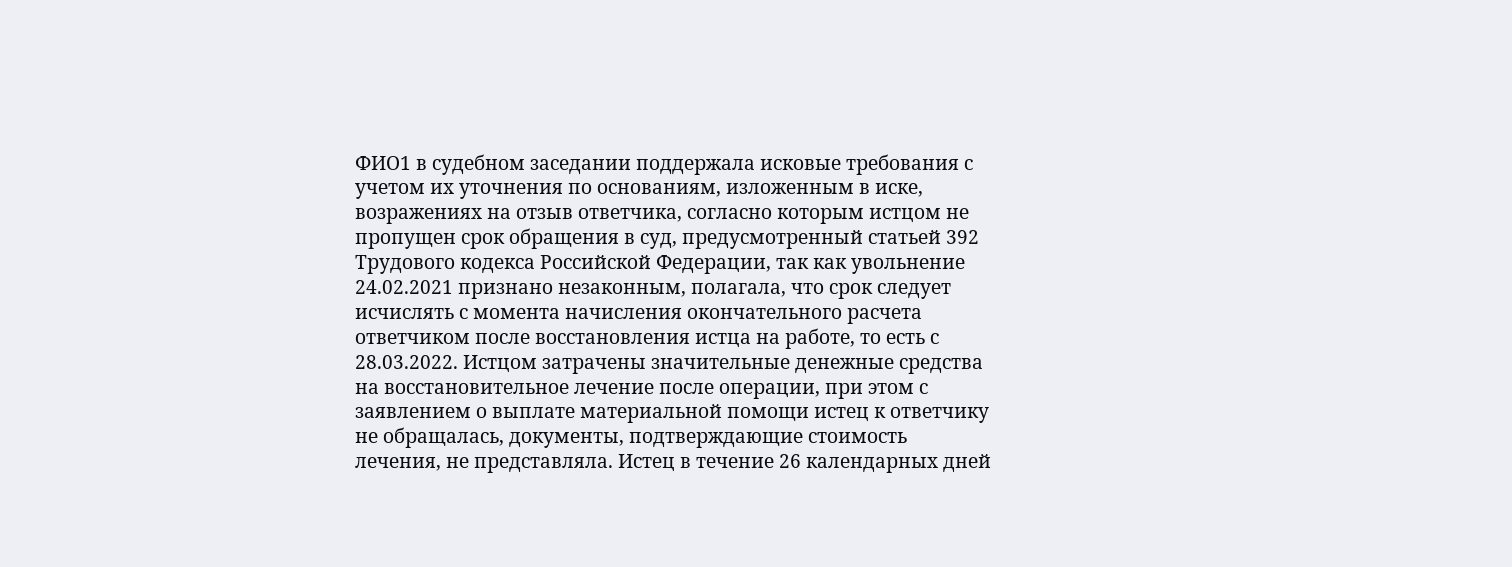ФИО1 в судебном заседании поддержала исковые требования с учетом их уточнения по основаниям, изложенным в иске, возражениях на отзыв ответчика, согласно которым истцом не пропущен срок обращения в суд, предусмотренный статьей 392 Трудового кодекса Российской Федерации, так как увольнение 24.02.2021 признано незаконным, полагала, что срок следует исчислять с момента начисления окончательного расчета ответчиком после восстановления истца на работе, то есть с 28.03.2022. Истцом затрачены значительные денежные средства на восстановительное лечение после операции, при этом с заявлением о выплате материальной помощи истец к ответчику не обращалась, документы, подтверждающие стоимость лечения, не представляла. Истец в течение 26 календарных дней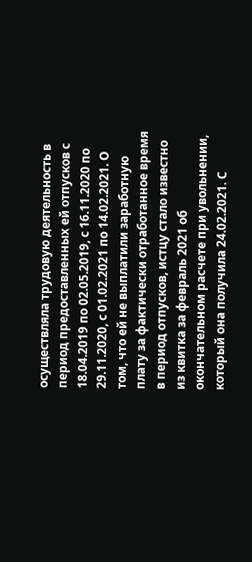осуществляла трудовую деятельность в период предоставленных ей отпусков с 18.04.2019 по 02.05.2019, с 16.11.2020 по 29.11.2020, с 01.02.2021 по 14.02.2021. О том, что ей не выплатили заработную плату за фактически отработанное время в период отпусков, истцу стало известно из квитка за февраль 2021 об окончательном расчете при увольнении, который она получила 24.02.2021. С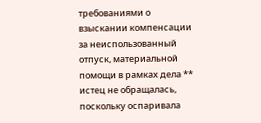требованиями о взыскании компенсации за неиспользованный отпуск, материальной помощи в рамках дела ** истец не обращалась, поскольку оспаривала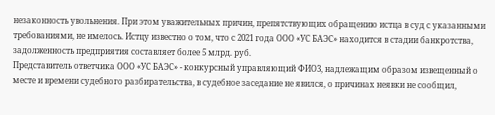незаконность увольнения. При этом уважительных причин, препятствующих обращению истца в суд с указанными требованиями, не имелось. Истцу известно о том, что с 2021 года ООО «УС БАЭС» находится в стадии банкротства, задолженность предприятия составляет более 5 млрд. руб.
Представитель ответчика ООО «УС БАЭС» - конкурсный управляющий ФИО3, надлежащим образом извещенный о месте и времени судебного разбирательства, в судебное заседание не явился, о причинах неявки не сообщил,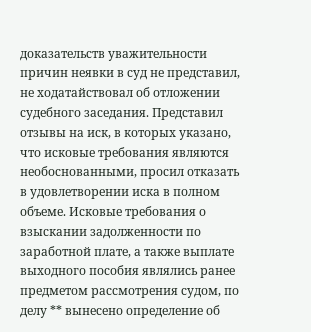доказательств уважительности причин неявки в суд не представил, не ходатайствовал об отложении судебного заседания. Представил отзывы на иск, в которых указано, что исковые требования являются необоснованными, просил отказать в удовлетворении иска в полном объеме. Исковые требования о взыскании задолженности по заработной плате, а также выплате выходного пособия являлись ранее предметом рассмотрения судом, по делу ** вынесено определение об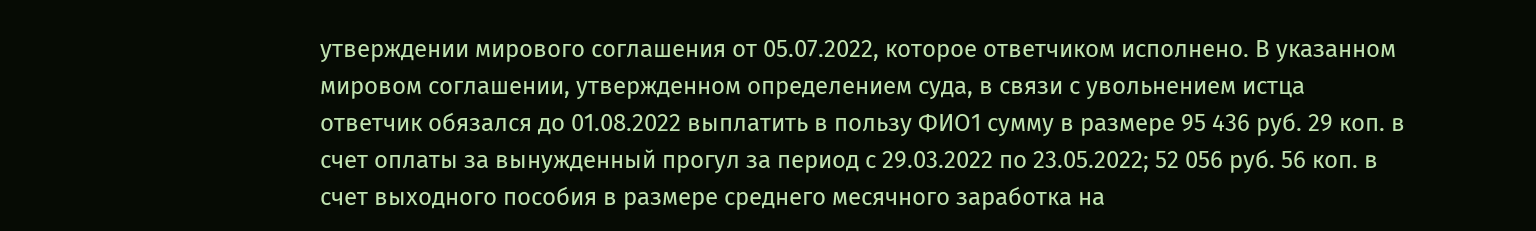утверждении мирового соглашения от 05.07.2022, которое ответчиком исполнено. В указанном мировом соглашении, утвержденном определением суда, в связи с увольнением истца ответчик обязался до 01.08.2022 выплатить в пользу ФИО1 сумму в размере 95 436 руб. 29 коп. в счет оплаты за вынужденный прогул за период с 29.03.2022 по 23.05.2022; 52 056 руб. 56 коп. в счет выходного пособия в размере среднего месячного заработка на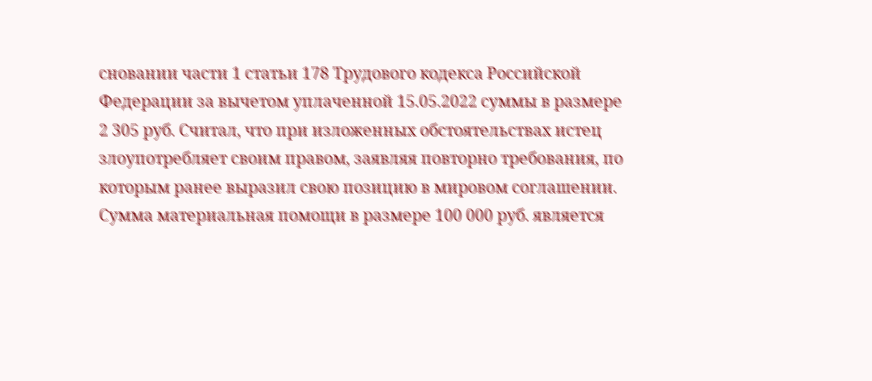сновании части 1 статьи 178 Трудового кодекса Российской Федерации за вычетом уплаченной 15.05.2022 суммы в размере 2 305 руб. Считал, что при изложенных обстоятельствах истец злоупотребляет своим правом, заявляя повторно требования, по которым ранее выразил свою позицию в мировом соглашении. Сумма материальная помощи в размере 100 000 руб. является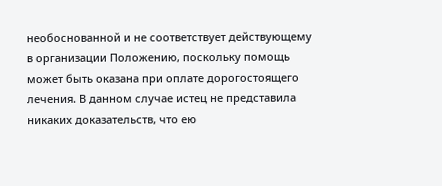необоснованной и не соответствует действующему в организации Положению, поскольку помощь может быть оказана при оплате дорогостоящего лечения. В данном случае истец не представила никаких доказательств, что ею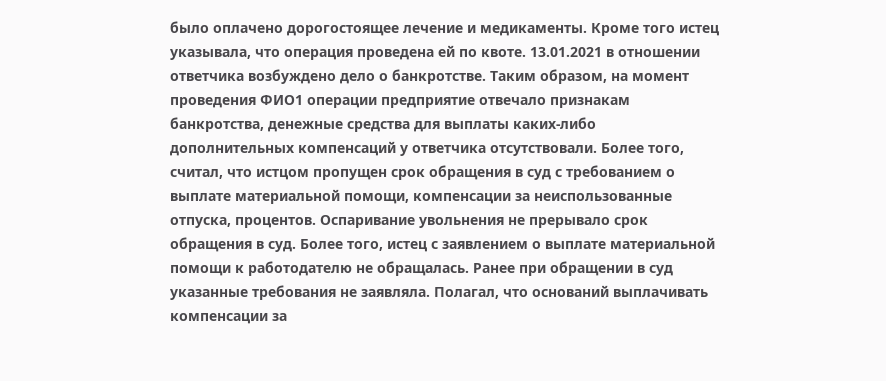было оплачено дорогостоящее лечение и медикаменты. Кроме того истец указывала, что операция проведена ей по квоте. 13.01.2021 в отношении ответчика возбуждено дело о банкротстве. Таким образом, на момент проведения ФИО1 операции предприятие отвечало признакам банкротства, денежные средства для выплаты каких-либо дополнительных компенсаций у ответчика отсутствовали. Более того, считал, что истцом пропущен срок обращения в суд с требованием о выплате материальной помощи, компенсации за неиспользованные отпуска, процентов. Оспаривание увольнения не прерывало срок обращения в суд. Более того, истец с заявлением о выплате материальной помощи к работодателю не обращалась. Ранее при обращении в суд указанные требования не заявляла. Полагал, что оснований выплачивать компенсации за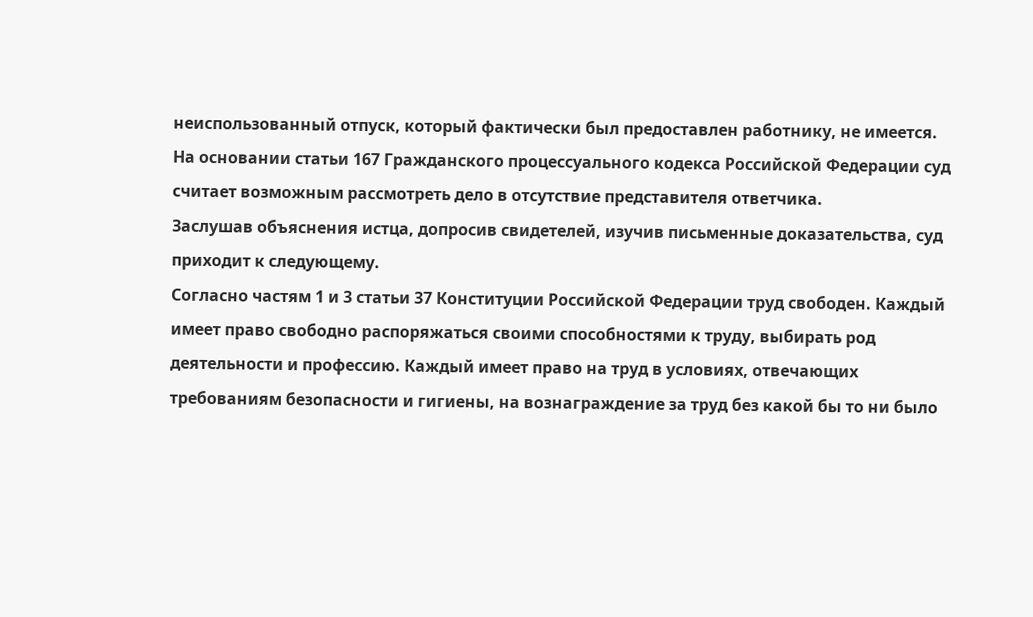неиспользованный отпуск, который фактически был предоставлен работнику, не имеется.
На основании статьи 167 Гражданского процессуального кодекса Российской Федерации суд считает возможным рассмотреть дело в отсутствие представителя ответчика.
Заслушав объяснения истца, допросив свидетелей, изучив письменные доказательства, суд приходит к следующему.
Согласно частям 1 и 3 статьи 37 Конституции Российской Федерации труд свободен. Каждый имеет право свободно распоряжаться своими способностями к труду, выбирать род деятельности и профессию. Каждый имеет право на труд в условиях, отвечающих требованиям безопасности и гигиены, на вознаграждение за труд без какой бы то ни было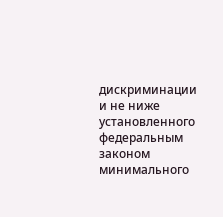дискриминации и не ниже установленного федеральным законом минимального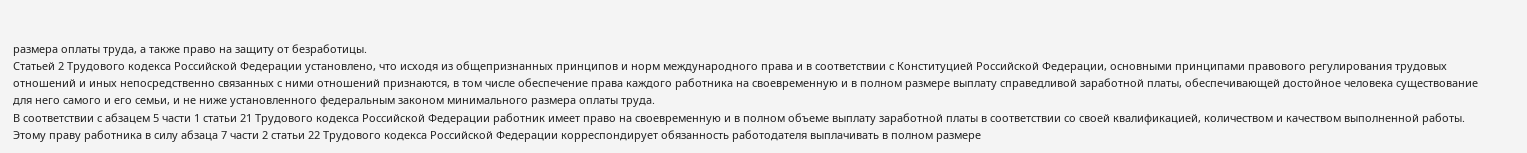размера оплаты труда, а также право на защиту от безработицы.
Статьей 2 Трудового кодекса Российской Федерации установлено, что исходя из общепризнанных принципов и норм международного права и в соответствии с Конституцией Российской Федерации, основными принципами правового регулирования трудовых отношений и иных непосредственно связанных с ними отношений признаются, в том числе обеспечение права каждого работника на своевременную и в полном размере выплату справедливой заработной платы, обеспечивающей достойное человека существование для него самого и его семьи, и не ниже установленного федеральным законом минимального размера оплаты труда.
В соответствии с абзацем 5 части 1 статьи 21 Трудового кодекса Российской Федерации работник имеет право на своевременную и в полном объеме выплату заработной платы в соответствии со своей квалификацией, количеством и качеством выполненной работы.
Этому праву работника в силу абзаца 7 части 2 статьи 22 Трудового кодекса Российской Федерации корреспондирует обязанность работодателя выплачивать в полном размере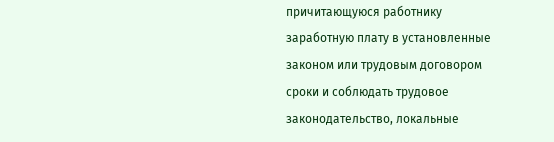причитающуюся работнику заработную плату в установленные законом или трудовым договором сроки и соблюдать трудовое законодательство, локальные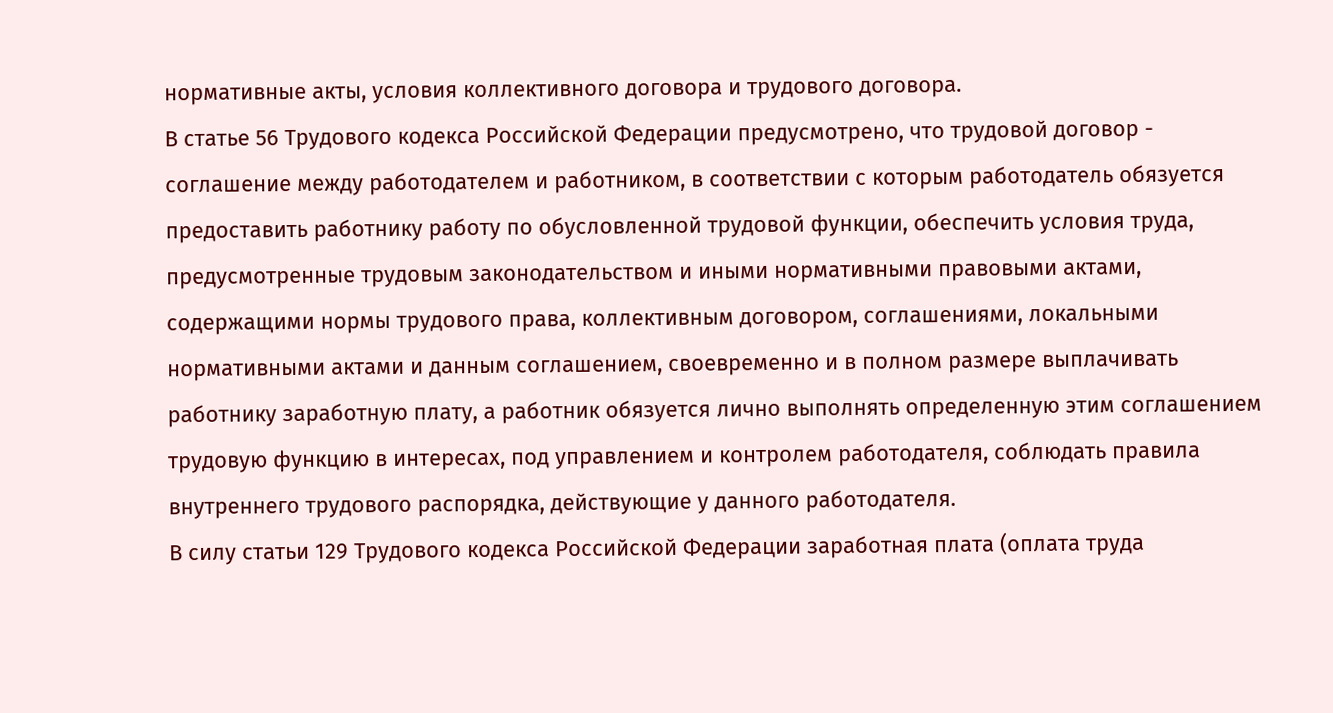нормативные акты, условия коллективного договора и трудового договора.
В статье 56 Трудового кодекса Российской Федерации предусмотрено, что трудовой договор - соглашение между работодателем и работником, в соответствии с которым работодатель обязуется предоставить работнику работу по обусловленной трудовой функции, обеспечить условия труда, предусмотренные трудовым законодательством и иными нормативными правовыми актами, содержащими нормы трудового права, коллективным договором, соглашениями, локальными нормативными актами и данным соглашением, своевременно и в полном размере выплачивать работнику заработную плату, а работник обязуется лично выполнять определенную этим соглашением трудовую функцию в интересах, под управлением и контролем работодателя, соблюдать правила внутреннего трудового распорядка, действующие у данного работодателя.
В силу статьи 129 Трудового кодекса Российской Федерации заработная плата (оплата труда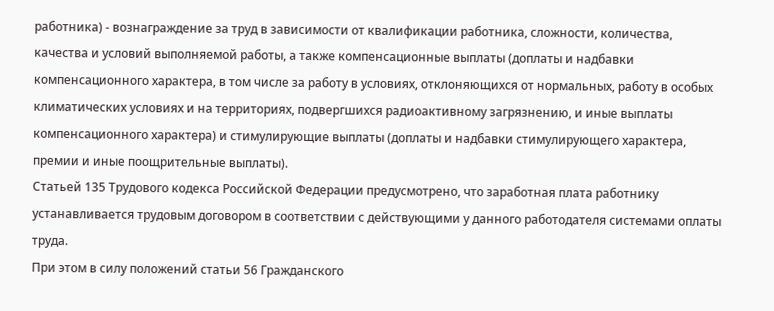работника) - вознаграждение за труд в зависимости от квалификации работника, сложности, количества, качества и условий выполняемой работы, а также компенсационные выплаты (доплаты и надбавки компенсационного характера, в том числе за работу в условиях, отклоняющихся от нормальных, работу в особых климатических условиях и на территориях, подвергшихся радиоактивному загрязнению, и иные выплаты компенсационного характера) и стимулирующие выплаты (доплаты и надбавки стимулирующего характера, премии и иные поощрительные выплаты).
Статьей 135 Трудового кодекса Российской Федерации предусмотрено, что заработная плата работнику устанавливается трудовым договором в соответствии с действующими у данного работодателя системами оплаты труда.
При этом в силу положений статьи 56 Гражданского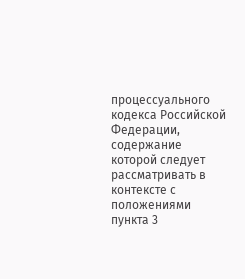процессуального кодекса Российской Федерации, содержание которой следует рассматривать в контексте с положениями пункта 3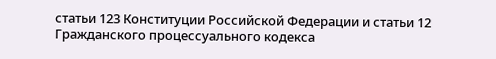статьи 123 Конституции Российской Федерации и статьи 12 Гражданского процессуального кодекса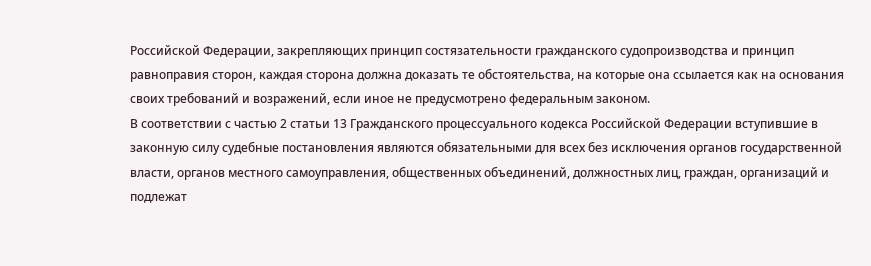Российской Федерации, закрепляющих принцип состязательности гражданского судопроизводства и принцип равноправия сторон, каждая сторона должна доказать те обстоятельства, на которые она ссылается как на основания своих требований и возражений, если иное не предусмотрено федеральным законом.
В соответствии с частью 2 статьи 13 Гражданского процессуального кодекса Российской Федерации вступившие в законную силу судебные постановления являются обязательными для всех без исключения органов государственной власти, органов местного самоуправления, общественных объединений, должностных лиц, граждан, организаций и подлежат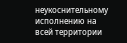неукоснительному исполнению на всей территории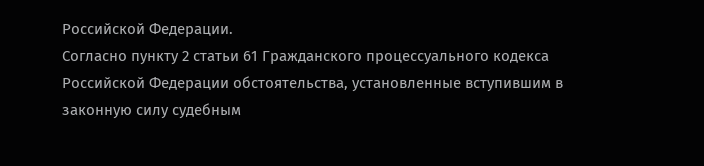Российской Федерации.
Согласно пункту 2 статьи 61 Гражданского процессуального кодекса Российской Федерации обстоятельства, установленные вступившим в законную силу судебным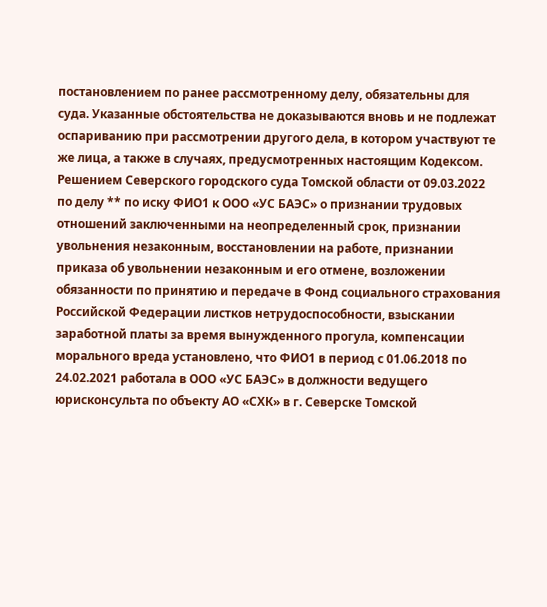постановлением по ранее рассмотренному делу, обязательны для суда. Указанные обстоятельства не доказываются вновь и не подлежат оспариванию при рассмотрении другого дела, в котором участвуют те же лица, а также в случаях, предусмотренных настоящим Кодексом.
Решением Северского городского суда Томской области от 09.03.2022 по делу ** по иску ФИО1 к ООО «УС БАЭС» о признании трудовых отношений заключенными на неопределенный срок, признании увольнения незаконным, восстановлении на работе, признании приказа об увольнении незаконным и его отмене, возложении обязанности по принятию и передаче в Фонд социального страхования Российской Федерации листков нетрудоспособности, взыскании заработной платы за время вынужденного прогула, компенсации морального вреда установлено, что ФИО1 в период с 01.06.2018 по 24.02.2021 работала в ООО «УС БАЭС» в должности ведущего юрисконсульта по объекту АО «СХК» в г. Северске Томской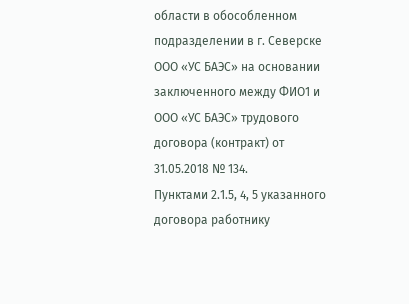области в обособленном подразделении в г. Северске ООО «УС БАЭС» на основании заключенного между ФИО1 и ООО «УС БАЭС» трудового договора (контракт) от 31.05.2018 № 134.
Пунктами 2.1.5, 4, 5 указанного договора работнику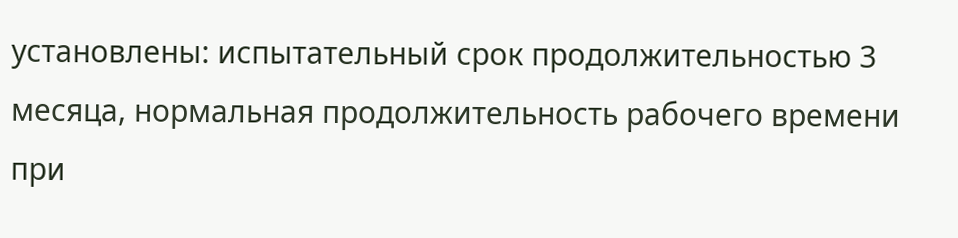установлены: испытательный срок продолжительностью 3 месяца, нормальная продолжительность рабочего времени при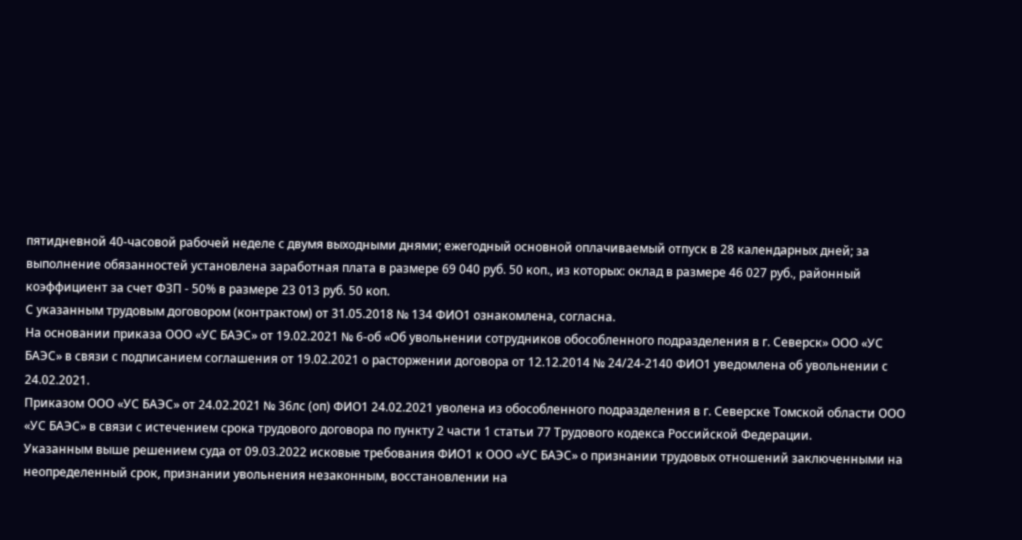пятидневной 40-часовой рабочей неделе с двумя выходными днями; ежегодный основной оплачиваемый отпуск в 28 календарных дней; за выполнение обязанностей установлена заработная плата в размере 69 040 руб. 50 коп., из которых: оклад в размере 46 027 руб., районный коэффициент за счет ФЗП - 50% в размере 23 013 руб. 50 коп.
С указанным трудовым договором (контрактом) от 31.05.2018 № 134 ФИО1 ознакомлена, согласна.
На основании приказа ООО «УС БАЭС» от 19.02.2021 № 6-об «Об увольнении сотрудников обособленного подразделения в г. Северск» ООО «УС БАЭС» в связи с подписанием соглашения от 19.02.2021 о расторжении договора от 12.12.2014 № 24/24-2140 ФИО1 уведомлена об увольнении с 24.02.2021.
Приказом ООО «УС БАЭС» от 24.02.2021 № 36лс (оп) ФИО1 24.02.2021 уволена из обособленного подразделения в г. Северске Томской области ООО «УС БАЭС» в связи с истечением срока трудового договора по пункту 2 части 1 статьи 77 Трудового кодекса Российской Федерации.
Указанным выше решением суда от 09.03.2022 исковые требования ФИО1 к ООО «УС БАЭС» о признании трудовых отношений заключенными на неопределенный срок, признании увольнения незаконным, восстановлении на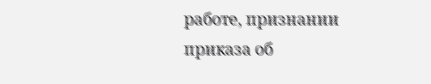работе, признании приказа об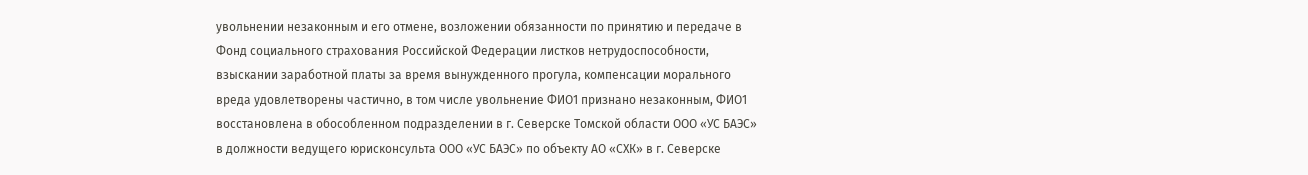увольнении незаконным и его отмене, возложении обязанности по принятию и передаче в Фонд социального страхования Российской Федерации листков нетрудоспособности, взыскании заработной платы за время вынужденного прогула, компенсации морального вреда удовлетворены частично, в том числе увольнение ФИО1 признано незаконным, ФИО1 восстановлена в обособленном подразделении в г. Северске Томской области ООО «УС БАЭС» в должности ведущего юрисконсульта ООО «УС БАЭС» по объекту АО «СХК» в г. Северске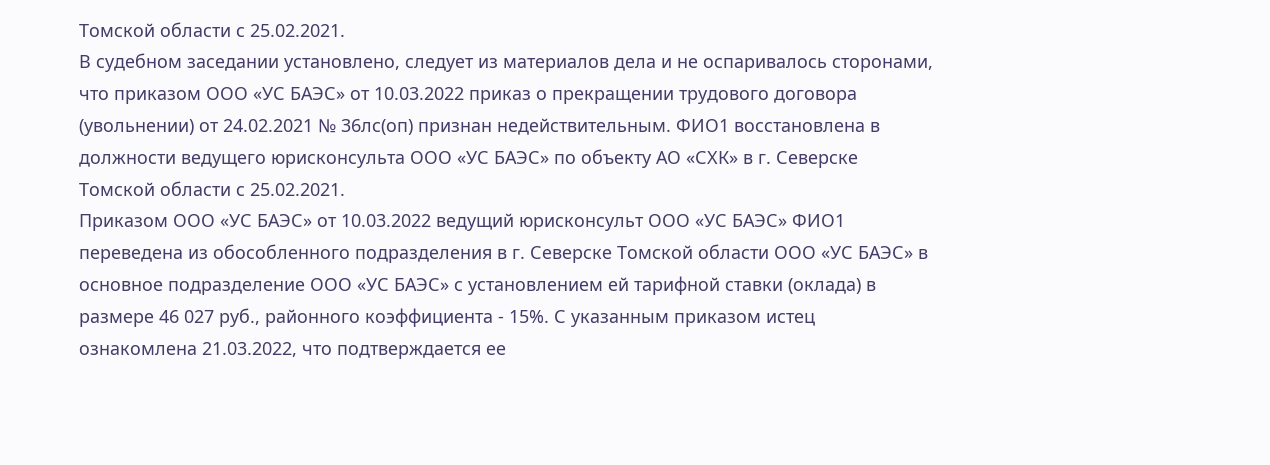Томской области с 25.02.2021.
В судебном заседании установлено, следует из материалов дела и не оспаривалось сторонами, что приказом ООО «УС БАЭС» от 10.03.2022 приказ о прекращении трудового договора (увольнении) от 24.02.2021 № 36лс(оп) признан недействительным. ФИО1 восстановлена в должности ведущего юрисконсульта ООО «УС БАЭС» по объекту АО «СХК» в г. Северске Томской области с 25.02.2021.
Приказом ООО «УС БАЭС» от 10.03.2022 ведущий юрисконсульт ООО «УС БАЭС» ФИО1 переведена из обособленного подразделения в г. Северске Томской области ООО «УС БАЭС» в основное подразделение ООО «УС БАЭС» с установлением ей тарифной ставки (оклада) в размере 46 027 руб., районного коэффициента - 15%. С указанным приказом истец ознакомлена 21.03.2022, что подтверждается ее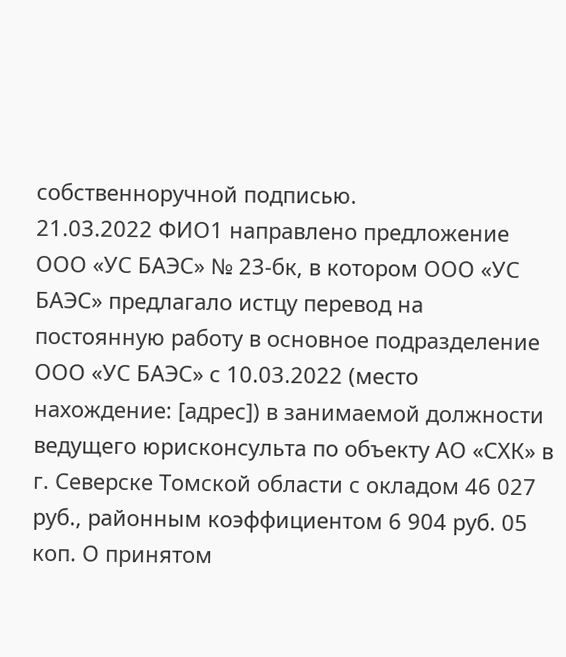собственноручной подписью.
21.03.2022 ФИО1 направлено предложение ООО «УС БАЭС» № 23-бк, в котором ООО «УС БАЭС» предлагало истцу перевод на постоянную работу в основное подразделение ООО «УС БАЭС» с 10.03.2022 (место нахождение: [адрес]) в занимаемой должности ведущего юрисконсульта по объекту АО «СХК» в г. Северске Томской области с окладом 46 027 руб., районным коэффициентом 6 904 руб. 05 коп. О принятом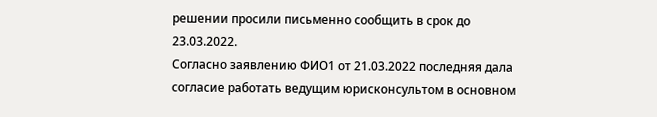решении просили письменно сообщить в срок до 23.03.2022.
Согласно заявлению ФИО1 от 21.03.2022 последняя дала согласие работать ведущим юрисконсультом в основном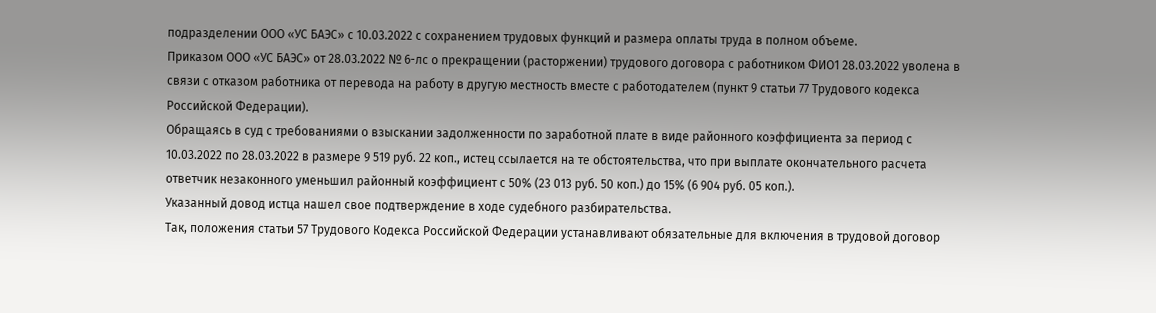подразделении ООО «УС БАЭС» с 10.03.2022 с сохранением трудовых функций и размера оплаты труда в полном объеме.
Приказом ООО «УС БАЭС» от 28.03.2022 № 6-лс о прекращении (расторжении) трудового договора с работником ФИО1 28.03.2022 уволена в связи с отказом работника от перевода на работу в другую местность вместе с работодателем (пункт 9 статьи 77 Трудового кодекса Российской Федерации).
Обращаясь в суд с требованиями о взыскании задолженности по заработной плате в виде районного коэффициента за период с 10.03.2022 по 28.03.2022 в размере 9 519 руб. 22 коп., истец ссылается на те обстоятельства, что при выплате окончательного расчета ответчик незаконного уменьшил районный коэффициент с 50% (23 013 руб. 50 коп.) до 15% (6 904 руб. 05 коп.).
Указанный довод истца нашел свое подтверждение в ходе судебного разбирательства.
Так, положения статьи 57 Трудового Кодекса Российской Федерации устанавливают обязательные для включения в трудовой договор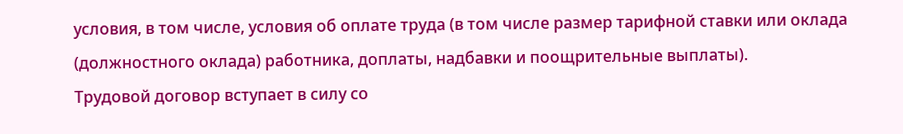условия, в том числе, условия об оплате труда (в том числе размер тарифной ставки или оклада (должностного оклада) работника, доплаты, надбавки и поощрительные выплаты).
Трудовой договор вступает в силу со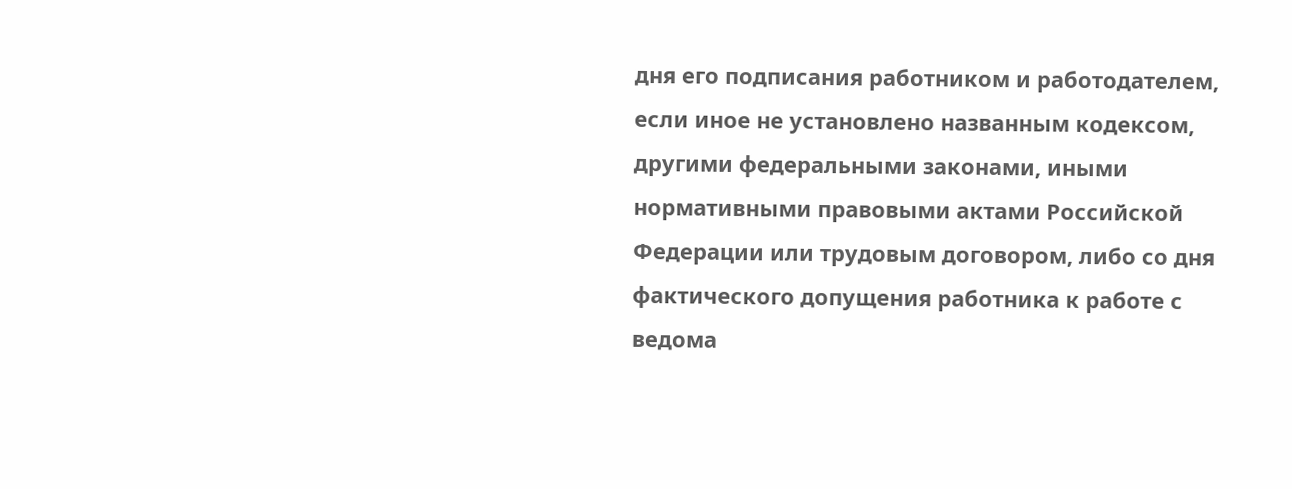дня его подписания работником и работодателем, если иное не установлено названным кодексом, другими федеральными законами, иными нормативными правовыми актами Российской Федерации или трудовым договором, либо со дня фактического допущения работника к работе с ведома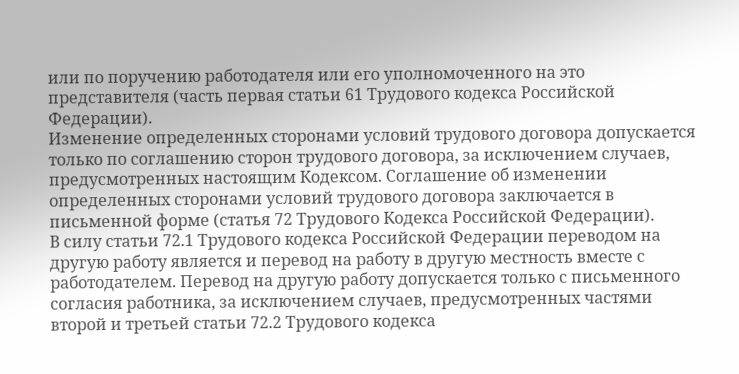или по поручению работодателя или его уполномоченного на это представителя (часть первая статьи 61 Трудового кодекса Российской Федерации).
Изменение определенных сторонами условий трудового договора допускается только по соглашению сторон трудового договора, за исключением случаев, предусмотренных настоящим Кодексом. Соглашение об изменении определенных сторонами условий трудового договора заключается в письменной форме (статья 72 Трудового Кодекса Российской Федерации).
В силу статьи 72.1 Трудового кодекса Российской Федерации переводом на другую работу является и перевод на работу в другую местность вместе с работодателем. Перевод на другую работу допускается только с письменного согласия работника, за исключением случаев, предусмотренных частями второй и третьей статьи 72.2 Трудового кодекса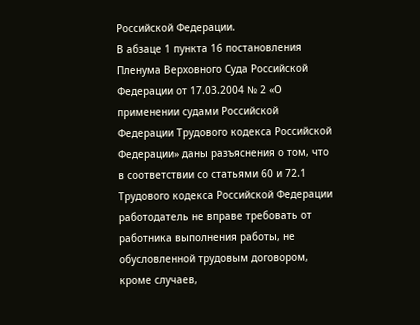Российской Федерации.
В абзаце 1 пункта 16 постановления Пленума Верховного Суда Российской Федерации от 17.03.2004 № 2 «О применении судами Российской Федерации Трудового кодекса Российской Федерации» даны разъяснения о том, что в соответствии со статьями 60 и 72.1 Трудового кодекса Российской Федерации работодатель не вправе требовать от работника выполнения работы, не обусловленной трудовым договором, кроме случаев,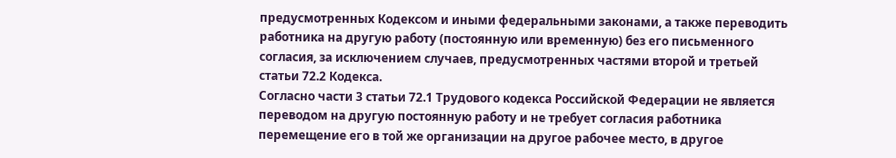предусмотренных Кодексом и иными федеральными законами, а также переводить работника на другую работу (постоянную или временную) без его письменного согласия, за исключением случаев, предусмотренных частями второй и третьей статьи 72.2 Кодекса.
Согласно части 3 статьи 72.1 Трудового кодекса Российской Федерации не является переводом на другую постоянную работу и не требует согласия работника перемещение его в той же организации на другое рабочее место, в другое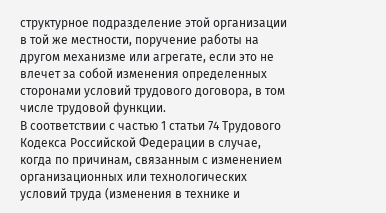структурное подразделение этой организации в той же местности, поручение работы на другом механизме или агрегате, если это не влечет за собой изменения определенных сторонами условий трудового договора, в том числе трудовой функции.
В соответствии с частью 1 статьи 74 Трудового Кодекса Российской Федерации в случае, когда по причинам, связанным с изменением организационных или технологических условий труда (изменения в технике и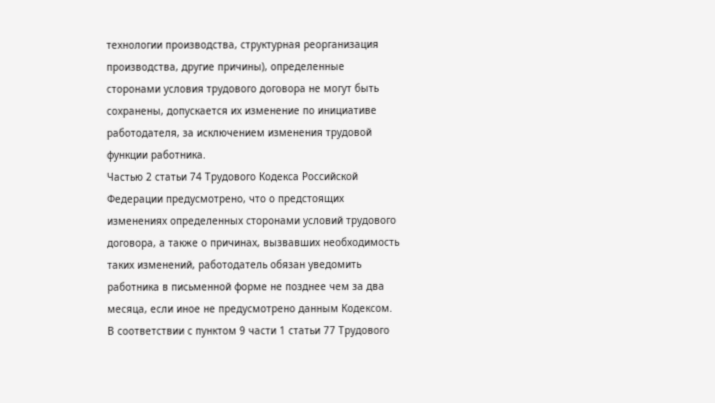технологии производства, структурная реорганизация производства, другие причины), определенные сторонами условия трудового договора не могут быть сохранены, допускается их изменение по инициативе работодателя, за исключением изменения трудовой функции работника.
Частью 2 статьи 74 Трудового Кодекса Российской Федерации предусмотрено, что о предстоящих изменениях определенных сторонами условий трудового договора, а также о причинах, вызвавших необходимость таких изменений, работодатель обязан уведомить работника в письменной форме не позднее чем за два месяца, если иное не предусмотрено данным Кодексом.
В соответствии с пунктом 9 части 1 статьи 77 Трудового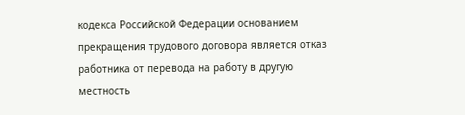кодекса Российской Федерации основанием прекращения трудового договора является отказ работника от перевода на работу в другую местность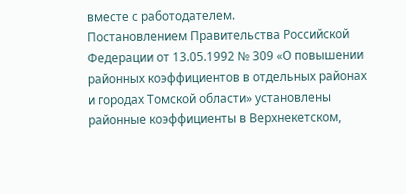вместе с работодателем.
Постановлением Правительства Российской Федерации от 13.05.1992 № 309 «О повышении районных коэффициентов в отдельных районах и городах Томской области» установлены районные коэффициенты в Верхнекетском,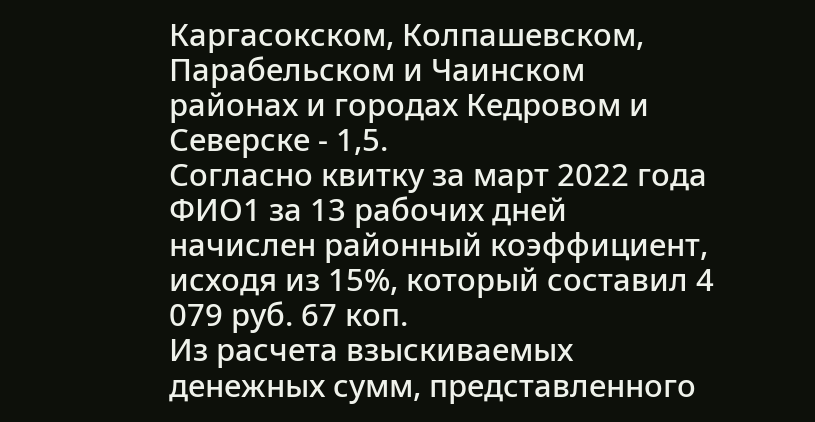Каргасокском, Колпашевском, Парабельском и Чаинском районах и городах Кедровом и Северске - 1,5.
Согласно квитку за март 2022 года ФИО1 за 13 рабочих дней начислен районный коэффициент, исходя из 15%, который составил 4 079 руб. 67 коп.
Из расчета взыскиваемых денежных сумм, представленного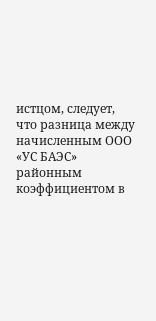истцом, следует, что разница между начисленным ООО «УС БАЭС» районным коэффициентом в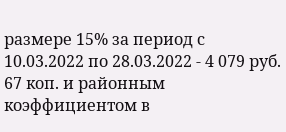размере 15% за период с 10.03.2022 по 28.03.2022 - 4 079 руб. 67 коп. и районным коэффициентом в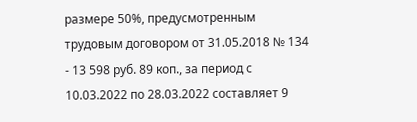размере 50%, предусмотренным трудовым договором от 31.05.2018 № 134 - 13 598 руб. 89 коп., за период с 10.03.2022 по 28.03.2022 составляет 9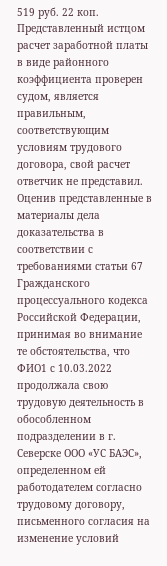519 руб. 22 коп.
Представленный истцом расчет заработной платы в виде районного коэффициента проверен судом, является правильным, соответствующим условиям трудового договора, свой расчет ответчик не представил.
Оценив представленные в материалы дела доказательства в соответствии с требованиями статьи 67 Гражданского процессуального кодекса Российской Федерации, принимая во внимание те обстоятельства, что ФИО1 с 10.03.2022 продолжала свою трудовую деятельность в обособленном подразделении в г. Северске ООО «УС БАЭС», определенном ей работодателем согласно трудовому договору, письменного согласия на изменение условий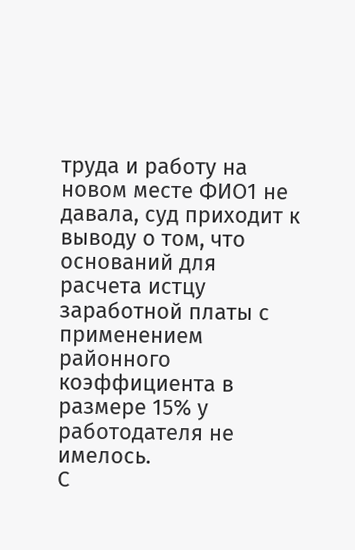труда и работу на новом месте ФИО1 не давала, суд приходит к выводу о том, что оснований для расчета истцу заработной платы с применением районного коэффициента в размере 15% у работодателя не имелось.
С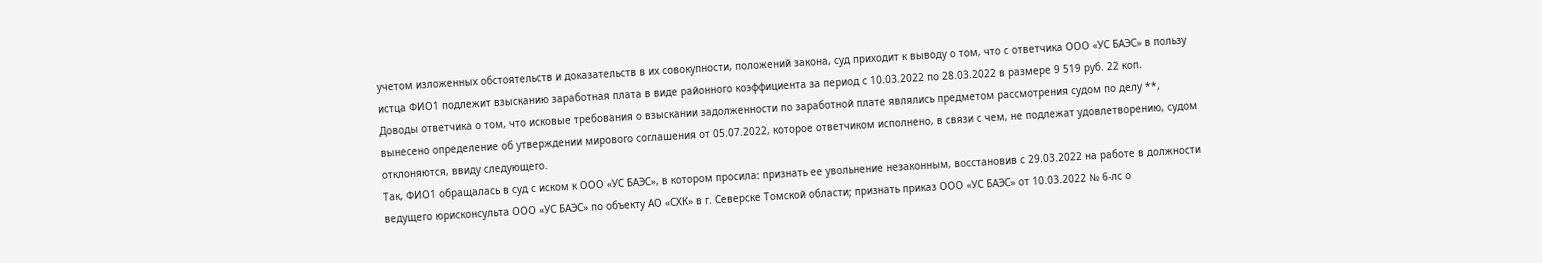учетом изложенных обстоятельств и доказательств в их совокупности, положений закона, суд приходит к выводу о том, что с ответчика ООО «УС БАЭС» в пользу истца ФИО1 подлежит взысканию заработная плата в виде районного коэффициента за период с 10.03.2022 по 28.03.2022 в размере 9 519 руб. 22 коп.
Доводы ответчика о том, что исковые требования о взыскании задолженности по заработной плате являлись предметом рассмотрения судом по делу **, вынесено определение об утверждении мирового соглашения от 05.07.2022, которое ответчиком исполнено, в связи с чем, не подлежат удовлетворению, судом отклоняются, ввиду следующего.
Так, ФИО1 обращалась в суд с иском к ООО «УС БАЭС», в котором просила: признать ее увольнение незаконным, восстановив с 29.03.2022 на работе в должности ведущего юрисконсульта ООО «УС БАЭС» по объекту АО «СХК» в г. Северске Томской области; признать приказ ООО «УС БАЭС» от 10.03.2022 № 6-лс о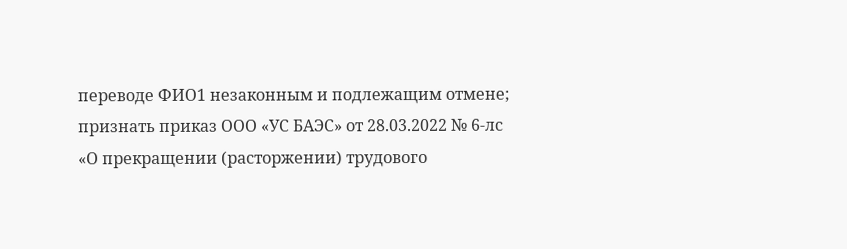переводе ФИО1 незаконным и подлежащим отмене; признать приказ ООО «УС БАЭС» от 28.03.2022 № 6-лс «О прекращении (расторжении) трудового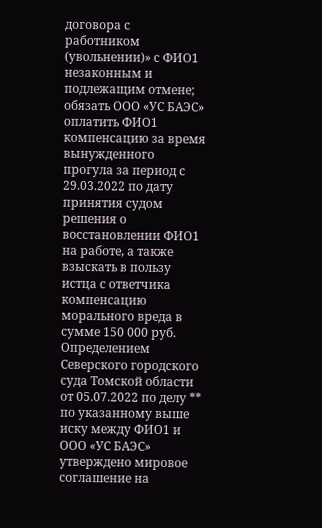договора с работником (увольнении)» с ФИО1 незаконным и подлежащим отмене; обязать ООО «УС БАЭС» оплатить ФИО1 компенсацию за время вынужденного прогула за период с 29.03.2022 по дату принятия судом решения о восстановлении ФИО1 на работе, а также взыскать в пользу истца с ответчика компенсацию морального вреда в сумме 150 000 руб.
Определением Северского городского суда Томской области от 05.07.2022 по делу ** по указанному выше иску между ФИО1 и ООО «УС БАЭС» утверждено мировое соглашение на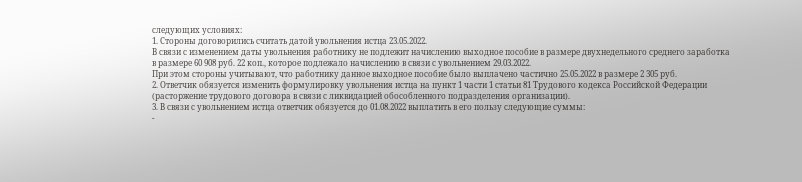следующих условиях:
1. Стороны договорились считать датой увольнения истца 23.05.2022.
В связи с изменением даты увольнения работнику не подлежит начислению выходное пособие в размере двухнедельного среднего заработка в размере 60 908 руб. 22 коп., которое подлежало начислению в связи с увольнением 29.03.2022.
При этом стороны учитывают, что работнику данное выходное пособие было выплачено частично 25.05.2022 в размере 2 305 руб.
2. Ответчик обязуется изменить формулировку увольнения истца на пункт 1 части 1 статьи 81 Трудового кодекса Российской Федерации (расторжение трудового договора в связи с ликвидацией обособленного подразделения организации).
3. В связи с увольнением истца ответчик обязуется до 01.08.2022 выплатить в его пользу следующие суммы:
-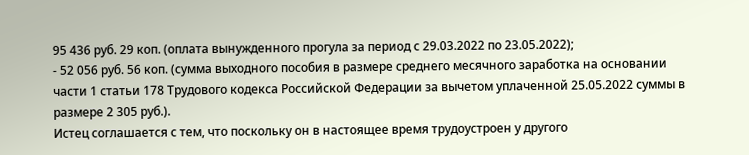95 436 руб. 29 коп. (оплата вынужденного прогула за период с 29.03.2022 по 23.05.2022);
- 52 056 руб. 56 коп. (сумма выходного пособия в размере среднего месячного заработка на основании части 1 статьи 178 Трудового кодекса Российской Федерации за вычетом уплаченной 25.05.2022 суммы в размере 2 305 руб.).
Истец соглашается с тем, что поскольку он в настоящее время трудоустроен у другого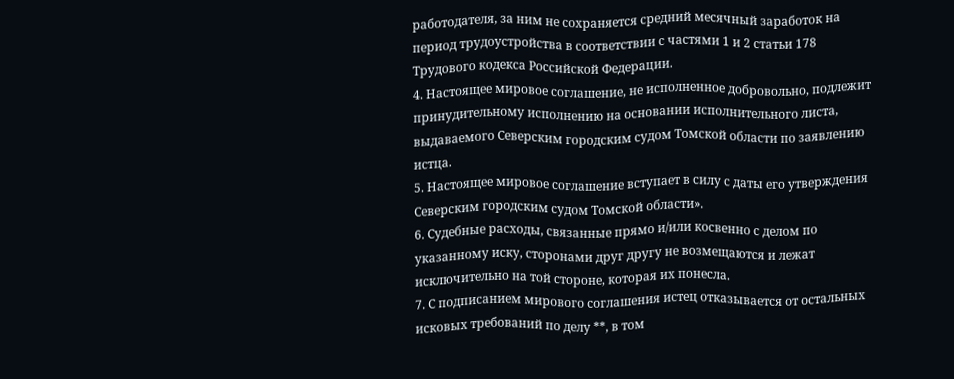работодателя, за ним не сохраняется средний месячный заработок на период трудоустройства в соответствии с частями 1 и 2 статьи 178 Трудового кодекса Российской Федерации.
4. Настоящее мировое соглашение, не исполненное добровольно, подлежит принудительному исполнению на основании исполнительного листа, выдаваемого Северским городским судом Томской области по заявлению истца.
5. Настоящее мировое соглашение вступает в силу с даты его утверждения Северским городским судом Томской области».
6. Судебные расходы, связанные прямо и/или косвенно с делом по указанному иску, сторонами друг другу не возмещаются и лежат исключительно на той стороне, которая их понесла.
7. С подписанием мирового соглашения истец отказывается от остальных исковых требований по делу **, в том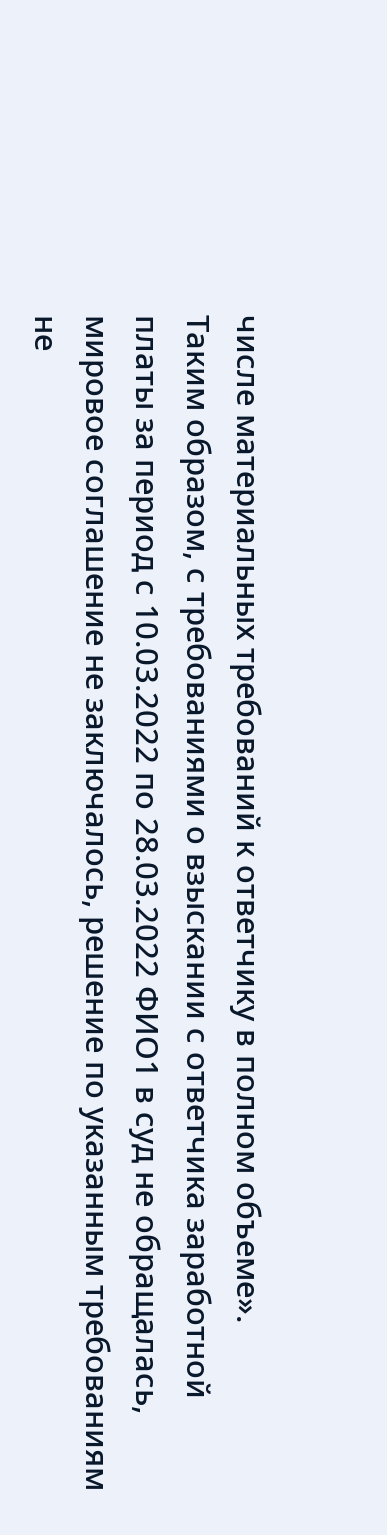числе материальных требований к ответчику в полном объеме».
Таким образом, с требованиями о взыскании с ответчика заработной платы за период с 10.03.2022 по 28.03.2022 ФИО1 в суд не обращалась, мировое соглашение не заключалось, решение по указанным требованиям не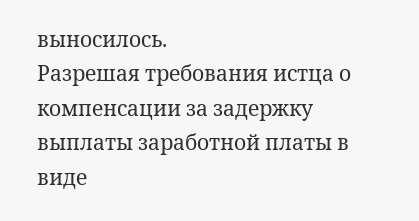выносилось.
Разрешая требования истца о компенсации за задержку выплаты заработной платы в виде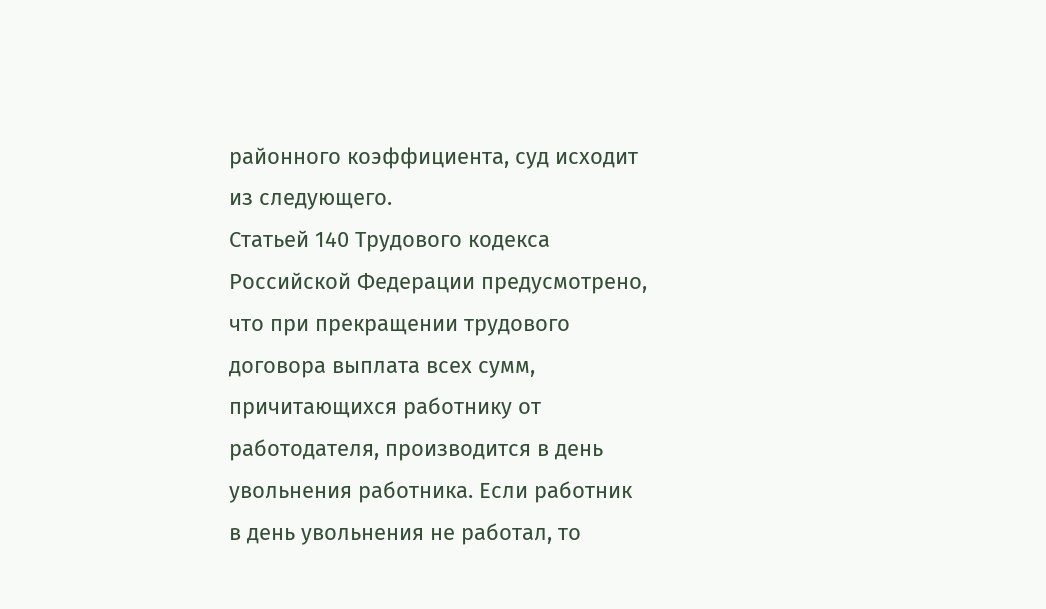районного коэффициента, суд исходит из следующего.
Статьей 140 Трудового кодекса Российской Федерации предусмотрено, что при прекращении трудового договора выплата всех сумм, причитающихся работнику от работодателя, производится в день увольнения работника. Если работник в день увольнения не работал, то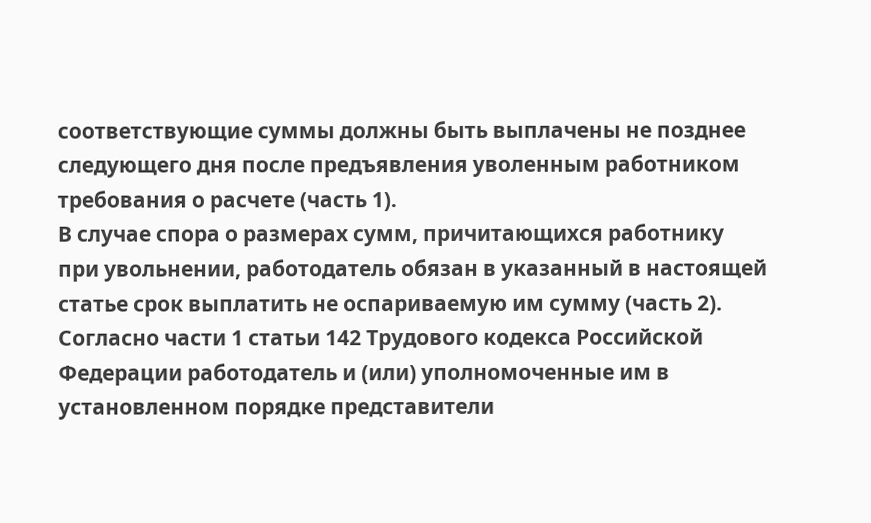соответствующие суммы должны быть выплачены не позднее следующего дня после предъявления уволенным работником требования о расчете (часть 1).
В случае спора о размерах сумм, причитающихся работнику при увольнении, работодатель обязан в указанный в настоящей статье срок выплатить не оспариваемую им сумму (часть 2).
Согласно части 1 статьи 142 Трудового кодекса Российской Федерации работодатель и (или) уполномоченные им в установленном порядке представители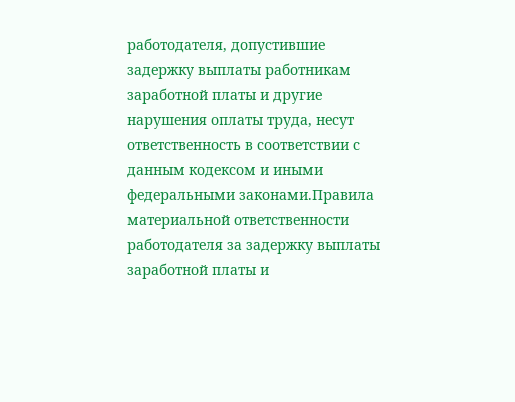работодателя, допустившие задержку выплаты работникам заработной платы и другие нарушения оплаты труда, несут ответственность в соответствии с данным кодексом и иными федеральными законами.Правила материальной ответственности работодателя за задержку выплаты заработной платы и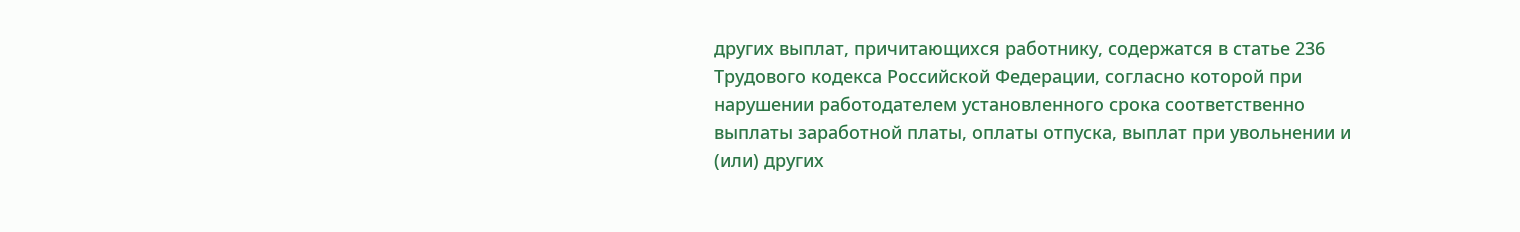других выплат, причитающихся работнику, содержатся в статье 236 Трудового кодекса Российской Федерации, согласно которой при нарушении работодателем установленного срока соответственно выплаты заработной платы, оплаты отпуска, выплат при увольнении и (или) других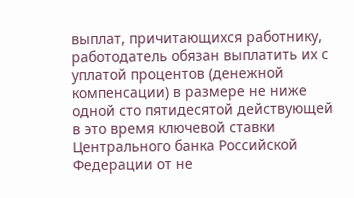выплат, причитающихся работнику, работодатель обязан выплатить их с уплатой процентов (денежной компенсации) в размере не ниже одной сто пятидесятой действующей в это время ключевой ставки Центрального банка Российской Федерации от не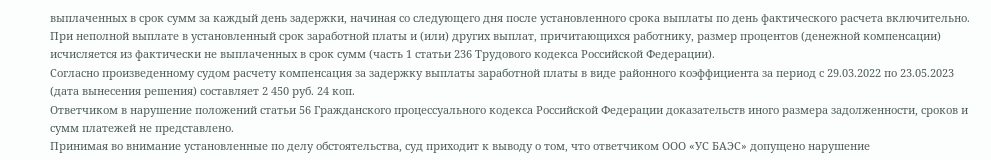выплаченных в срок сумм за каждый день задержки, начиная со следующего дня после установленного срока выплаты по день фактического расчета включительно. При неполной выплате в установленный срок заработной платы и (или) других выплат, причитающихся работнику, размер процентов (денежной компенсации) исчисляется из фактически не выплаченных в срок сумм (часть 1 статьи 236 Трудового кодекса Российской Федерации).
Согласно произведенному судом расчету компенсация за задержку выплаты заработной платы в виде районного коэффициента за период с 29.03.2022 по 23.05.2023 (дата вынесения решения) составляет 2 450 руб. 24 коп.
Ответчиком в нарушение положений статьи 56 Гражданского процессуального кодекса Российской Федерации доказательств иного размера задолженности, сроков и сумм платежей не представлено.
Принимая во внимание установленные по делу обстоятельства, суд приходит к выводу о том, что ответчиком ООО «УС БАЭС» допущено нарушение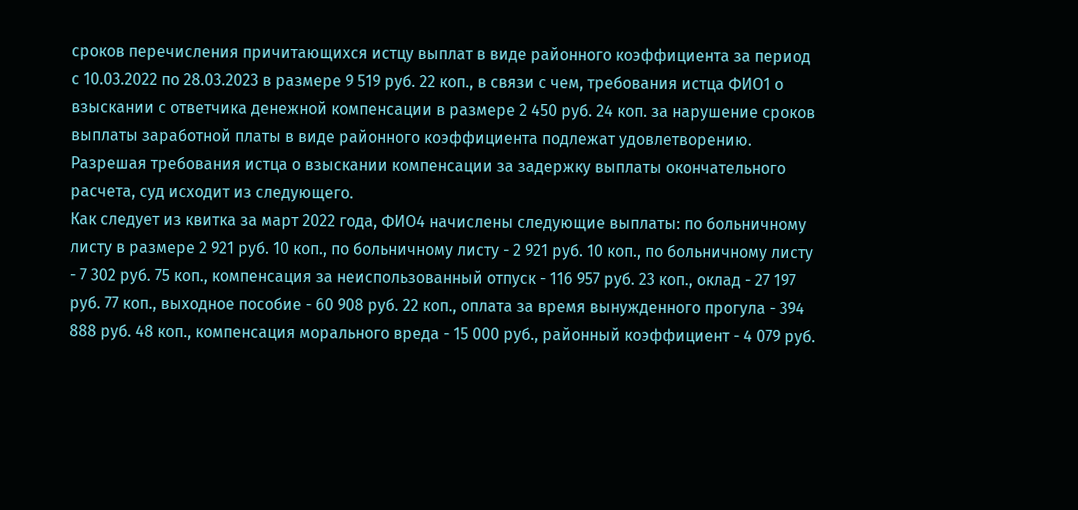сроков перечисления причитающихся истцу выплат в виде районного коэффициента за период с 10.03.2022 по 28.03.2023 в размере 9 519 руб. 22 коп., в связи с чем, требования истца ФИО1 о взыскании с ответчика денежной компенсации в размере 2 450 руб. 24 коп. за нарушение сроков выплаты заработной платы в виде районного коэффициента подлежат удовлетворению.
Разрешая требования истца о взыскании компенсации за задержку выплаты окончательного расчета, суд исходит из следующего.
Как следует из квитка за март 2022 года, ФИО4 начислены следующие выплаты: по больничному листу в размере 2 921 руб. 10 коп., по больничному листу - 2 921 руб. 10 коп., по больничному листу - 7 302 руб. 75 коп., компенсация за неиспользованный отпуск - 116 957 руб. 23 коп., оклад - 27 197 руб. 77 коп., выходное пособие - 60 908 руб. 22 коп., оплата за время вынужденного прогула - 394 888 руб. 48 коп., компенсация морального вреда - 15 000 руб., районный коэффициент - 4 079 руб.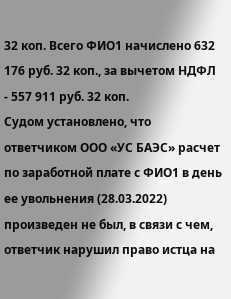32 коп. Всего ФИО1 начислено 632 176 руб. 32 коп., за вычетом НДФЛ - 557 911 руб. 32 коп.
Судом установлено, что ответчиком ООО «УС БАЭС» расчет по заработной плате с ФИО1 в день ее увольнения (28.03.2022) произведен не был, в связи с чем, ответчик нарушил право истца на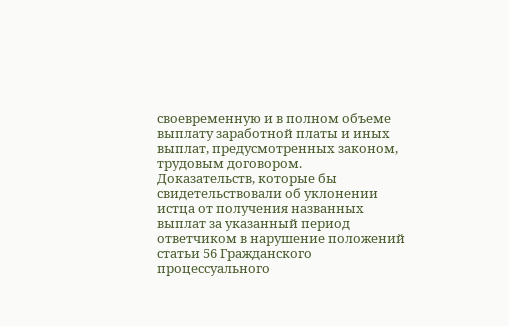своевременную и в полном объеме выплату заработной платы и иных выплат, предусмотренных законом, трудовым договором.
Доказательств, которые бы свидетельствовали об уклонении истца от получения названных выплат за указанный период ответчиком в нарушение положений статьи 56 Гражданского процессуального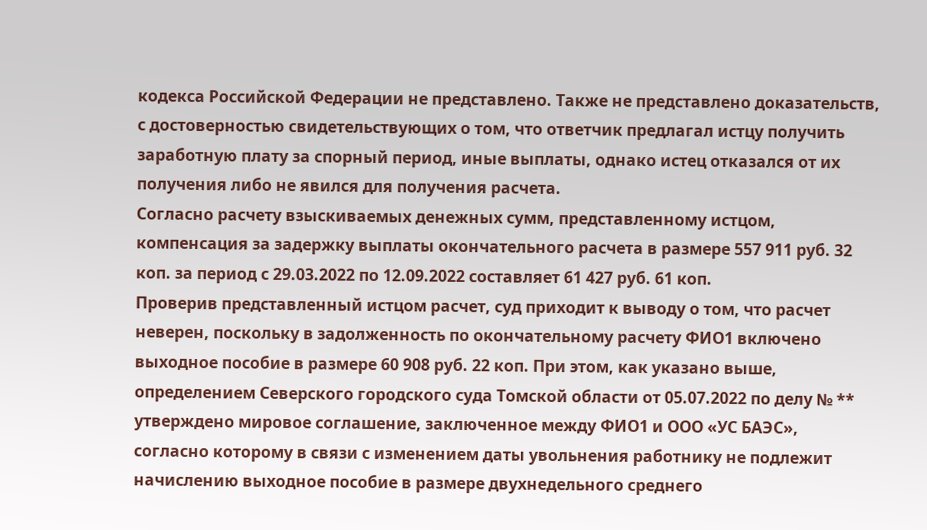кодекса Российской Федерации не представлено. Также не представлено доказательств, с достоверностью свидетельствующих о том, что ответчик предлагал истцу получить заработную плату за спорный период, иные выплаты, однако истец отказался от их получения либо не явился для получения расчета.
Согласно расчету взыскиваемых денежных сумм, представленному истцом, компенсация за задержку выплаты окончательного расчета в размере 557 911 руб. 32 коп. за период с 29.03.2022 по 12.09.2022 составляет 61 427 руб. 61 коп.
Проверив представленный истцом расчет, суд приходит к выводу о том, что расчет неверен, поскольку в задолженность по окончательному расчету ФИО1 включено выходное пособие в размере 60 908 руб. 22 коп. При этом, как указано выше, определением Северского городского суда Томской области от 05.07.2022 по делу № ** утверждено мировое соглашение, заключенное между ФИО1 и ООО «УС БАЭС», согласно которому в связи с изменением даты увольнения работнику не подлежит начислению выходное пособие в размере двухнедельного среднего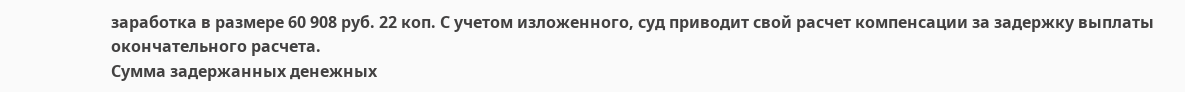заработка в размере 60 908 руб. 22 коп. С учетом изложенного, суд приводит свой расчет компенсации за задержку выплаты окончательного расчета.
Сумма задержанных денежных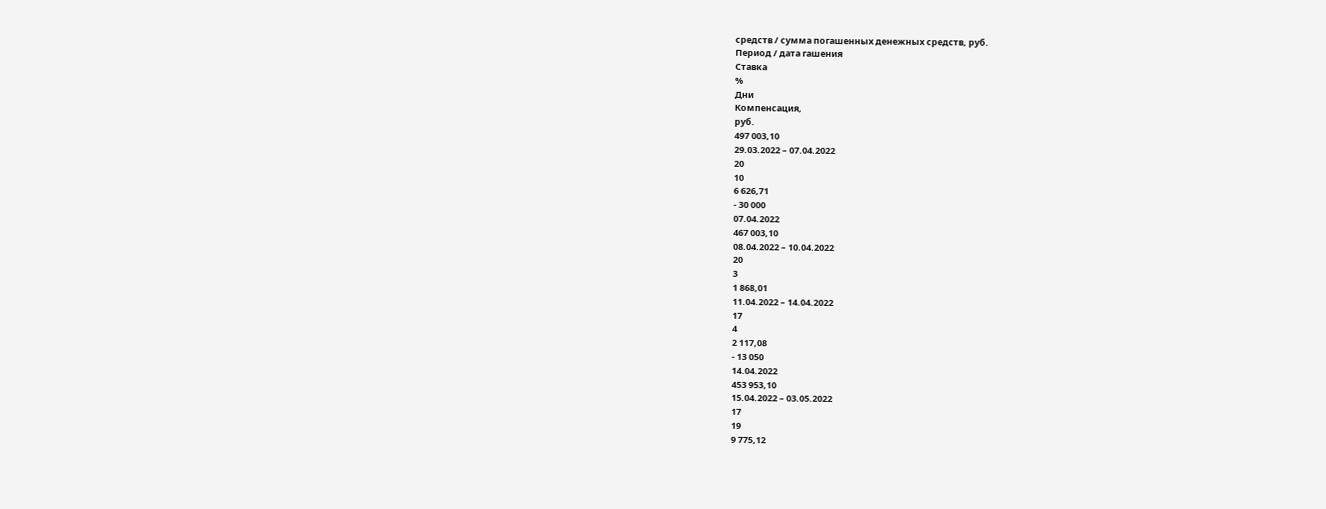средств / сумма погашенных денежных средств, руб.
Период / дата гашения
Ставка
%
Дни
Компенсация,
руб.
497 003,10
29.03.2022 – 07.04.2022
20
10
6 626,71
- 30 000
07.04.2022
467 003,10
08.04.2022 – 10.04.2022
20
3
1 868,01
11.04.2022 – 14.04.2022
17
4
2 117,08
- 13 050
14.04.2022
453 953,10
15.04.2022 – 03.05.2022
17
19
9 775,12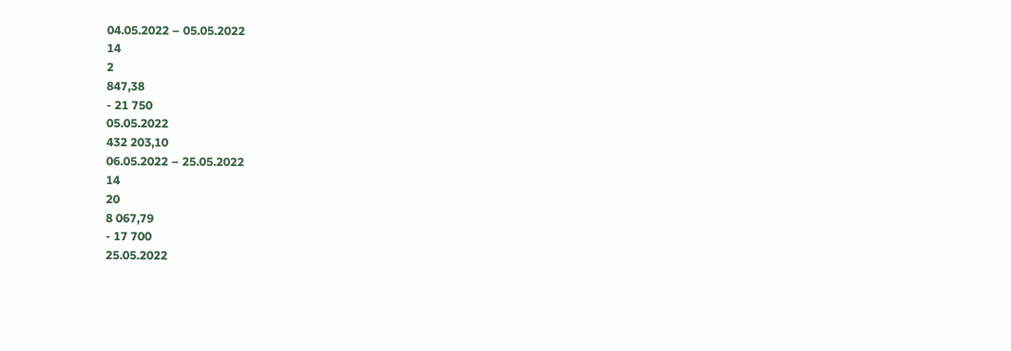04.05.2022 – 05.05.2022
14
2
847,38
- 21 750
05.05.2022
432 203,10
06.05.2022 – 25.05.2022
14
20
8 067,79
- 17 700
25.05.2022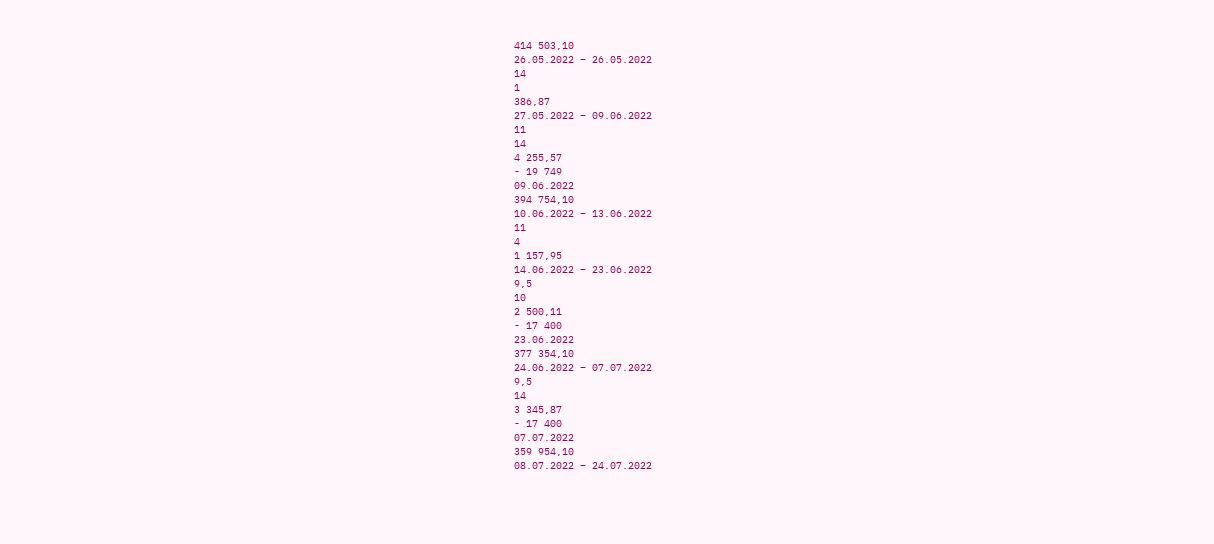414 503,10
26.05.2022 – 26.05.2022
14
1
386,87
27.05.2022 – 09.06.2022
11
14
4 255,57
- 19 749
09.06.2022
394 754,10
10.06.2022 – 13.06.2022
11
4
1 157,95
14.06.2022 – 23.06.2022
9,5
10
2 500,11
- 17 400
23.06.2022
377 354,10
24.06.2022 – 07.07.2022
9,5
14
3 345,87
- 17 400
07.07.2022
359 954,10
08.07.2022 – 24.07.2022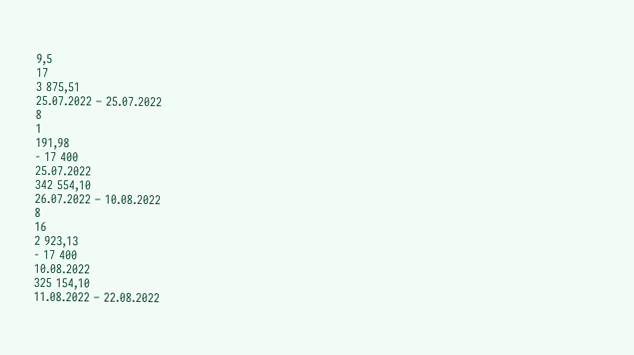9,5
17
3 875,51
25.07.2022 – 25.07.2022
8
1
191,98
- 17 400
25.07.2022
342 554,10
26.07.2022 – 10.08.2022
8
16
2 923,13
- 17 400
10.08.2022
325 154,10
11.08.2022 – 22.08.2022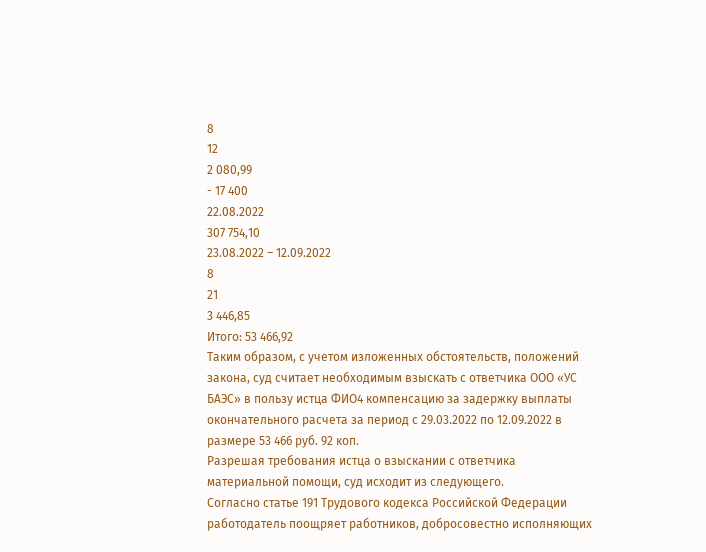8
12
2 080,99
- 17 400
22.08.2022
307 754,10
23.08.2022 – 12.09.2022
8
21
3 446,85
Итого: 53 466,92
Таким образом, с учетом изложенных обстоятельств, положений закона, суд считает необходимым взыскать с ответчика ООО «УС БАЭС» в пользу истца ФИО4 компенсацию за задержку выплаты окончательного расчета за период с 29.03.2022 по 12.09.2022 в размере 53 466 руб. 92 коп.
Разрешая требования истца о взыскании с ответчика материальной помощи, суд исходит из следующего.
Согласно статье 191 Трудового кодекса Российской Федерации работодатель поощряет работников, добросовестно исполняющих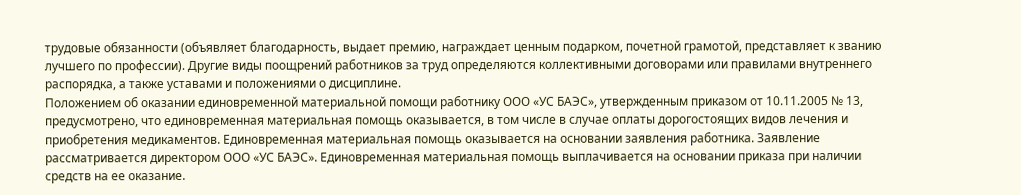трудовые обязанности (объявляет благодарность, выдает премию, награждает ценным подарком, почетной грамотой, представляет к званию лучшего по профессии). Другие виды поощрений работников за труд определяются коллективными договорами или правилами внутреннего распорядка, а также уставами и положениями о дисциплине.
Положением об оказании единовременной материальной помощи работнику ООО «УС БАЭС», утвержденным приказом от 10.11.2005 № 13, предусмотрено, что единовременная материальная помощь оказывается, в том числе в случае оплаты дорогостоящих видов лечения и приобретения медикаментов. Единовременная материальная помощь оказывается на основании заявления работника. Заявление рассматривается директором ООО «УС БАЭС». Единовременная материальная помощь выплачивается на основании приказа при наличии средств на ее оказание.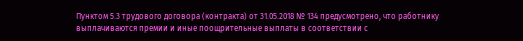Пунктом 5.3 трудового договора (контракта) от 31.05.2018 № 134 предусмотрено, что работнику выплачиваются премии и иные поощрительные выплаты в соответствии с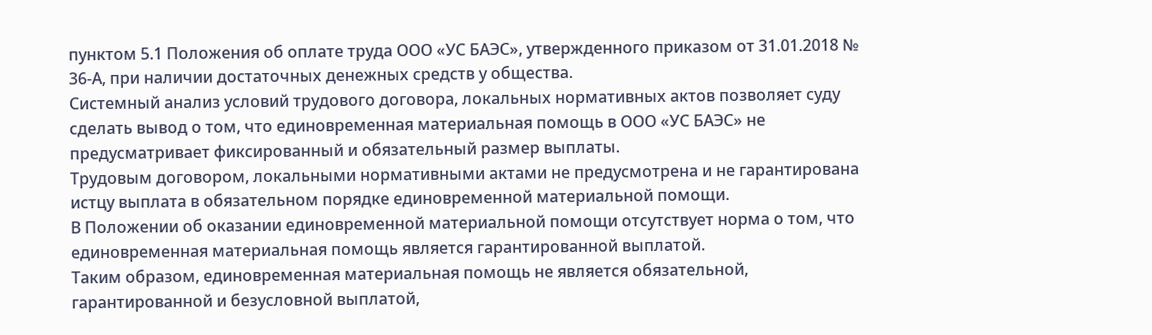пунктом 5.1 Положения об оплате труда ООО «УС БАЭС», утвержденного приказом от 31.01.2018 № 36-А, при наличии достаточных денежных средств у общества.
Системный анализ условий трудового договора, локальных нормативных актов позволяет суду сделать вывод о том, что единовременная материальная помощь в ООО «УС БАЭС» не предусматривает фиксированный и обязательный размер выплаты.
Трудовым договором, локальными нормативными актами не предусмотрена и не гарантирована истцу выплата в обязательном порядке единовременной материальной помощи.
В Положении об оказании единовременной материальной помощи отсутствует норма о том, что единовременная материальная помощь является гарантированной выплатой.
Таким образом, единовременная материальная помощь не является обязательной, гарантированной и безусловной выплатой,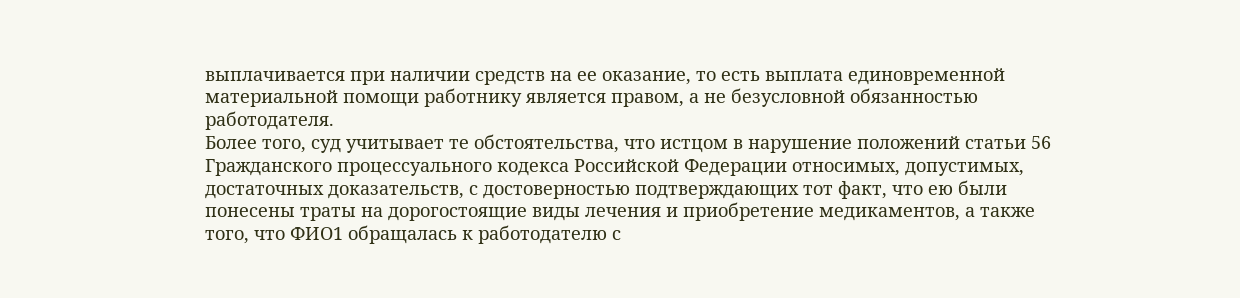выплачивается при наличии средств на ее оказание, то есть выплата единовременной материальной помощи работнику является правом, а не безусловной обязанностью работодателя.
Более того, суд учитывает те обстоятельства, что истцом в нарушение положений статьи 56 Гражданского процессуального кодекса Российской Федерации относимых, допустимых, достаточных доказательств, с достоверностью подтверждающих тот факт, что ею были понесены траты на дорогостоящие виды лечения и приобретение медикаментов, а также того, что ФИО1 обращалась к работодателю с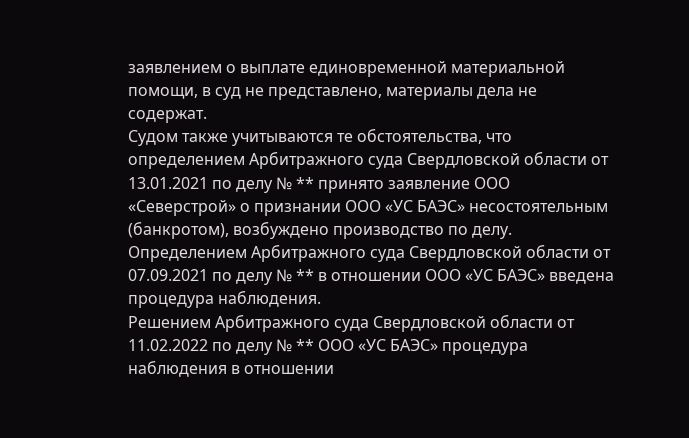заявлением о выплате единовременной материальной помощи, в суд не представлено, материалы дела не содержат.
Судом также учитываются те обстоятельства, что определением Арбитражного суда Свердловской области от 13.01.2021 по делу № ** принято заявление ООО «Северстрой» о признании ООО «УС БАЭС» несостоятельным (банкротом), возбуждено производство по делу.
Определением Арбитражного суда Свердловской области от 07.09.2021 по делу № ** в отношении ООО «УС БАЭС» введена процедура наблюдения.
Решением Арбитражного суда Свердловской области от 11.02.2022 по делу № ** ООО «УС БАЭС» процедура наблюдения в отношении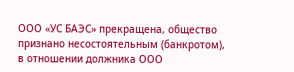ООО «УС БАЭС» прекращена, общество признано несостоятельным (банкротом), в отношении должника ООО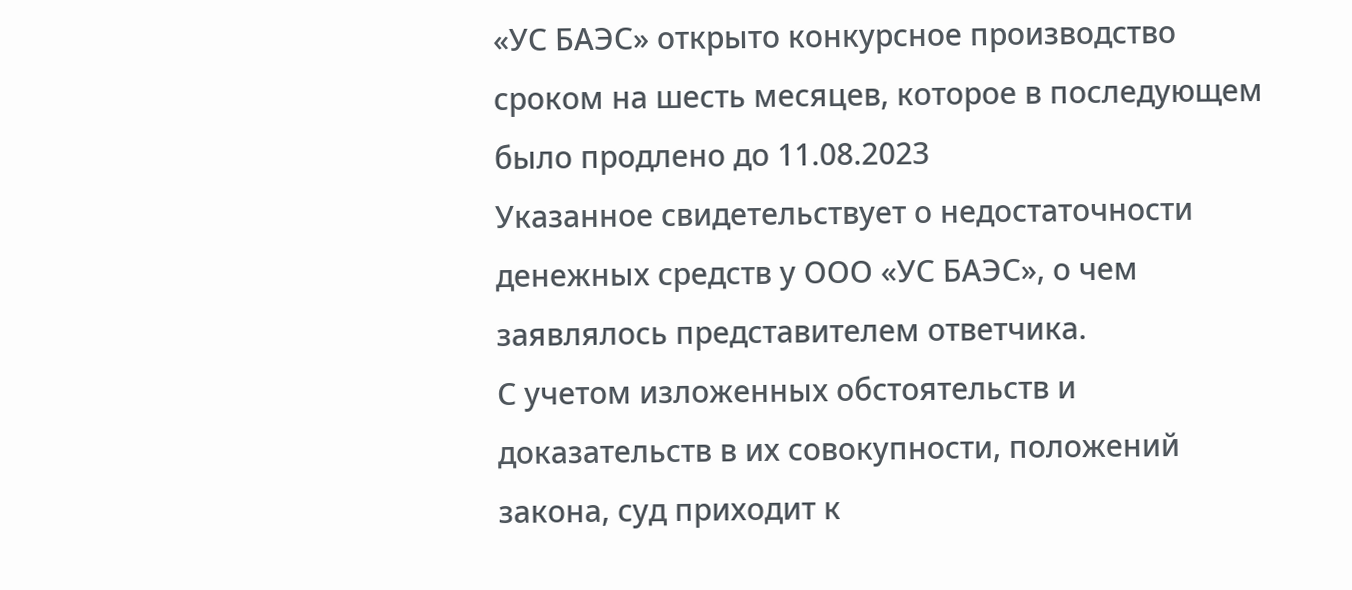«УС БАЭС» открыто конкурсное производство сроком на шесть месяцев, которое в последующем было продлено до 11.08.2023
Указанное свидетельствует о недостаточности денежных средств у ООО «УС БАЭС», о чем заявлялось представителем ответчика.
С учетом изложенных обстоятельств и доказательств в их совокупности, положений закона, суд приходит к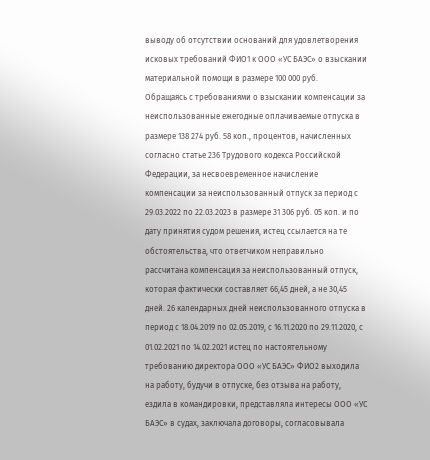выводу об отсутствии оснований для удовлетворения исковых требований ФИО1 к ООО «УС БАЭС» о взыскании материальной помощи в размере 100 000 руб.
Обращаясь с требованиями о взыскании компенсации за неиспользованные ежегодные оплачиваемые отпуска в размере 138 274 руб. 58 коп., процентов, начисленных согласно статье 236 Трудового кодекса Российской Федерации, за несвоевременное начисление компенсации за неиспользованный отпуск за период с 29.03.2022 по 22.03.2023 в размере 31 306 руб. 05 коп. и по дату принятия судом решения, истец ссылается на те обстоятельства, что ответчиком неправильно рассчитана компенсация за неиспользованный отпуск, которая фактически составляет 66,45 дней, а не 30,45 дней. 26 календарных дней неиспользованного отпуска в период с 18.04.2019 по 02.05.2019, с 16.11.2020 по 29.11.2020, с 01.02.2021 по 14.02.2021 истец по настоятельному требованию директора ООО «УС БАЭС» ФИО2 выходила на работу, будучи в отпуске, без отзыва на работу, ездила в командировки, представляла интересы ООО «УС БАЭС» в судах, заключала договоры, согласовывала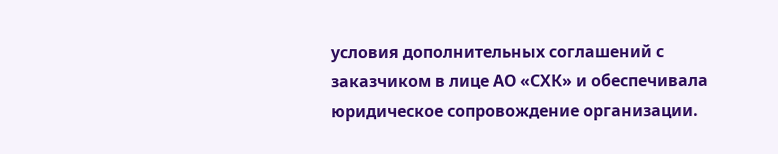условия дополнительных соглашений с заказчиком в лице АО «СХК» и обеспечивала юридическое сопровождение организации.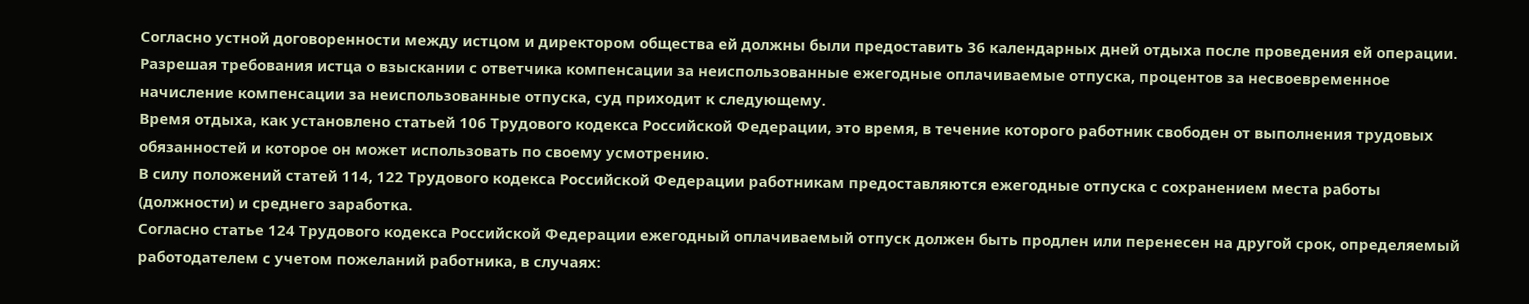Согласно устной договоренности между истцом и директором общества ей должны были предоставить 36 календарных дней отдыха после проведения ей операции.
Разрешая требования истца о взыскании с ответчика компенсации за неиспользованные ежегодные оплачиваемые отпуска, процентов за несвоевременное начисление компенсации за неиспользованные отпуска, суд приходит к следующему.
Время отдыха, как установлено статьей 106 Трудового кодекса Российской Федерации, это время, в течение которого работник свободен от выполнения трудовых обязанностей и которое он может использовать по своему усмотрению.
В силу положений статей 114, 122 Трудового кодекса Российской Федерации работникам предоставляются ежегодные отпуска с сохранением места работы (должности) и среднего заработка.
Согласно статье 124 Трудового кодекса Российской Федерации ежегодный оплачиваемый отпуск должен быть продлен или перенесен на другой срок, определяемый работодателем с учетом пожеланий работника, в случаях: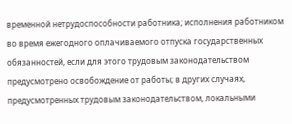временной нетрудоспособности работника; исполнения работником во время ежегодного оплачиваемого отпуска государственных обязанностей, если для этого трудовым законодательством предусмотрено освобождение от работы; в других случаях, предусмотренных трудовым законодательством, локальными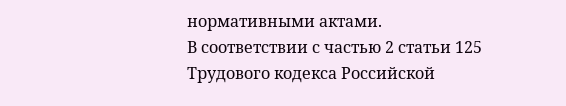нормативными актами.
В соответствии с частью 2 статьи 125 Трудового кодекса Российской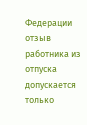Федерации отзыв работника из отпуска допускается только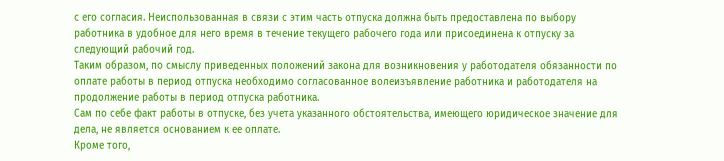с его согласия. Неиспользованная в связи с этим часть отпуска должна быть предоставлена по выбору работника в удобное для него время в течение текущего рабочего года или присоединена к отпуску за следующий рабочий год.
Таким образом, по смыслу приведенных положений закона для возникновения у работодателя обязанности по оплате работы в период отпуска необходимо согласованное волеизъявление работника и работодателя на продолжение работы в период отпуска работника.
Сам по себе факт работы в отпуске, без учета указанного обстоятельства, имеющего юридическое значение для дела, не является основанием к ее оплате.
Кроме того,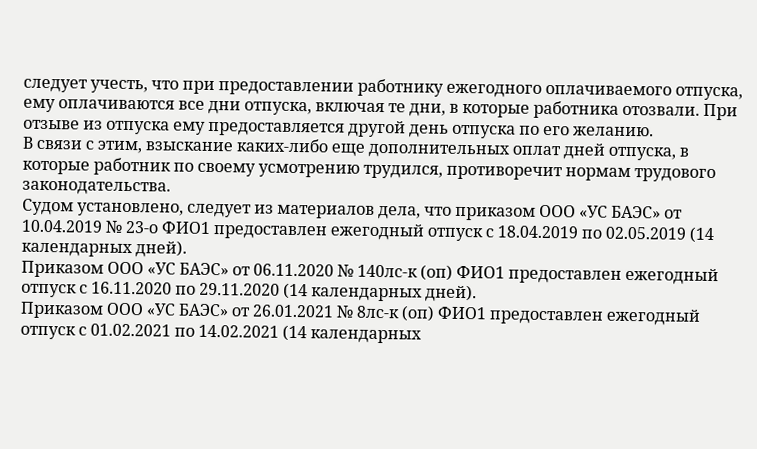следует учесть, что при предоставлении работнику ежегодного оплачиваемого отпуска, ему оплачиваются все дни отпуска, включая те дни, в которые работника отозвали. При отзыве из отпуска ему предоставляется другой день отпуска по его желанию.
В связи с этим, взыскание каких-либо еще дополнительных оплат дней отпуска, в которые работник по своему усмотрению трудился, противоречит нормам трудового законодательства.
Судом установлено, следует из материалов дела, что приказом ООО «УС БАЭС» от 10.04.2019 № 23-о ФИО1 предоставлен ежегодный отпуск с 18.04.2019 по 02.05.2019 (14 календарных дней).
Приказом ООО «УС БАЭС» от 06.11.2020 № 140лс-к (оп) ФИО1 предоставлен ежегодный отпуск с 16.11.2020 по 29.11.2020 (14 календарных дней).
Приказом ООО «УС БАЭС» от 26.01.2021 № 8лс-к (оп) ФИО1 предоставлен ежегодный отпуск с 01.02.2021 по 14.02.2021 (14 календарных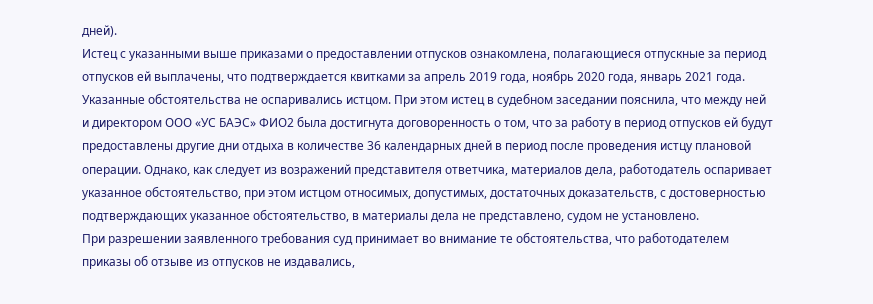дней).
Истец с указанными выше приказами о предоставлении отпусков ознакомлена, полагающиеся отпускные за период отпусков ей выплачены, что подтверждается квитками за апрель 2019 года, ноябрь 2020 года, январь 2021 года. Указанные обстоятельства не оспаривались истцом. При этом истец в судебном заседании пояснила, что между ней и директором ООО «УС БАЭС» ФИО2 была достигнута договоренность о том, что за работу в период отпусков ей будут предоставлены другие дни отдыха в количестве 36 календарных дней в период после проведения истцу плановой операции. Однако, как следует из возражений представителя ответчика, материалов дела, работодатель оспаривает указанное обстоятельство, при этом истцом относимых, допустимых, достаточных доказательств, с достоверностью подтверждающих указанное обстоятельство, в материалы дела не представлено, судом не установлено.
При разрешении заявленного требования суд принимает во внимание те обстоятельства, что работодателем приказы об отзыве из отпусков не издавались,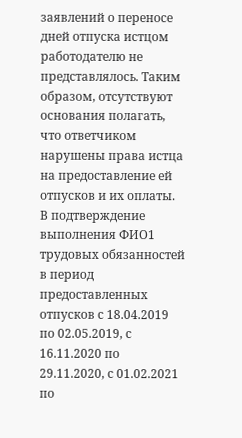заявлений о переносе дней отпуска истцом работодателю не представлялось. Таким образом, отсутствуют основания полагать, что ответчиком нарушены права истца на предоставление ей отпусков и их оплаты.
В подтверждение выполнения ФИО1 трудовых обязанностей в период предоставленных отпусков с 18.04.2019 по 02.05.2019, с 16.11.2020 по 29.11.2020, с 01.02.2021 по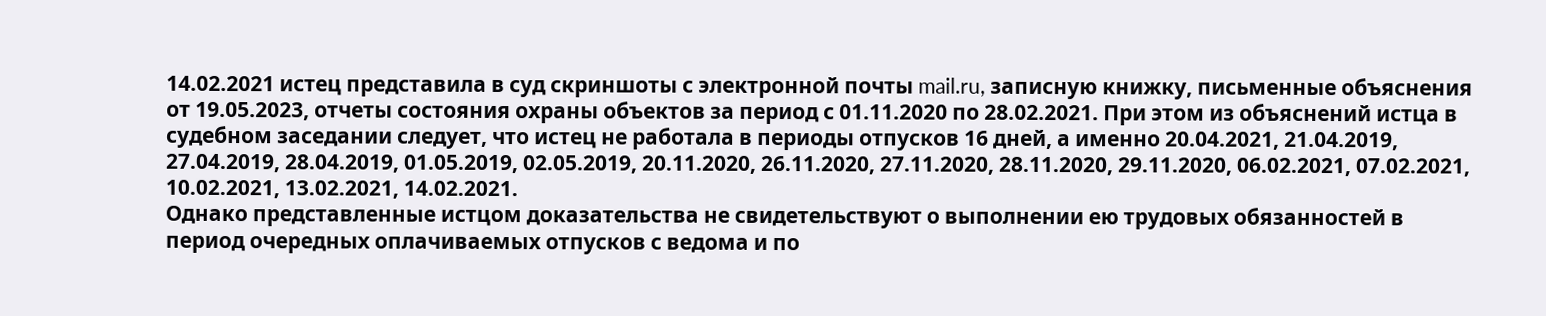14.02.2021 истец представила в суд скриншоты с электронной почты mail.ru, записную книжку, письменные объяснения от 19.05.2023, отчеты состояния охраны объектов за период с 01.11.2020 по 28.02.2021. При этом из объяснений истца в судебном заседании следует, что истец не работала в периоды отпусков 16 дней, а именно 20.04.2021, 21.04.2019, 27.04.2019, 28.04.2019, 01.05.2019, 02.05.2019, 20.11.2020, 26.11.2020, 27.11.2020, 28.11.2020, 29.11.2020, 06.02.2021, 07.02.2021, 10.02.2021, 13.02.2021, 14.02.2021.
Однако представленные истцом доказательства не свидетельствуют о выполнении ею трудовых обязанностей в период очередных оплачиваемых отпусков с ведома и по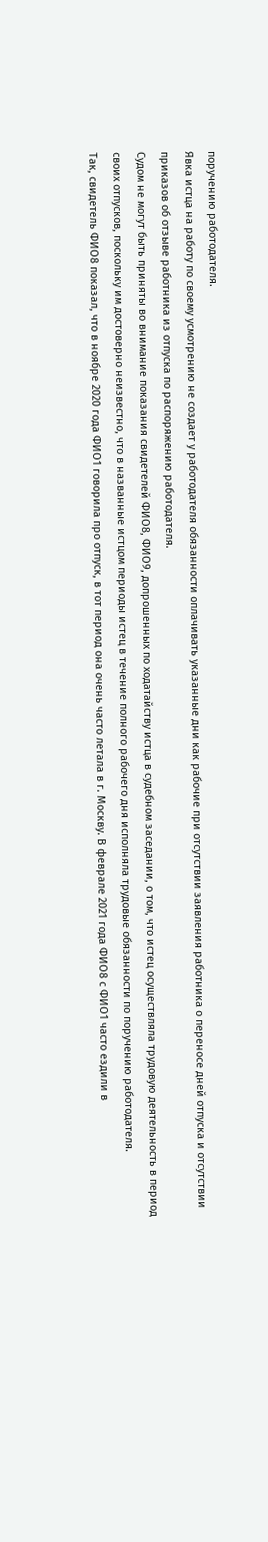поручению работодателя.
Явка истца на работу по своему усмотрению не создает у работодателя обязанности оплачивать указанные дни как рабочие при отсутствии заявления работника о переносе дней отпуска и отсутствии приказов об отзыве работника из отпуска по распоряжению работодателя.
Судом не могут быть приняты во внимание показания свидетелей ФИО8, ФИО9, допрошенных по ходатайству истца в судебном заседании, о том, что истец осуществляла трудовую деятельность в период своих отпусков, поскольку им достоверно неизвестно, что в названные истцом периоды истец в течение полного рабочего дня исполняла трудовые обязанности по поручению работодателя.
Так, свидетель ФИО8 показал, что в ноябре 2020 года ФИО1 говорила про отпуск, в тот период она очень часто летала в г. Москву. В феврале 2021 года ФИО8 с ФИО1 часто ездили в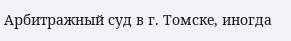Арбитражный суд в г. Томске, иногда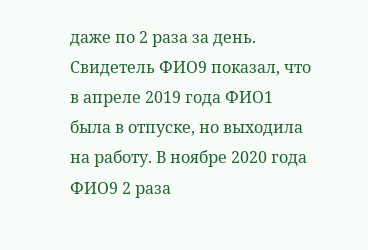даже по 2 раза за день.
Свидетель ФИО9 показал, что в апреле 2019 года ФИО1 была в отпуске, но выходила на работу. В ноябре 2020 года ФИО9 2 раза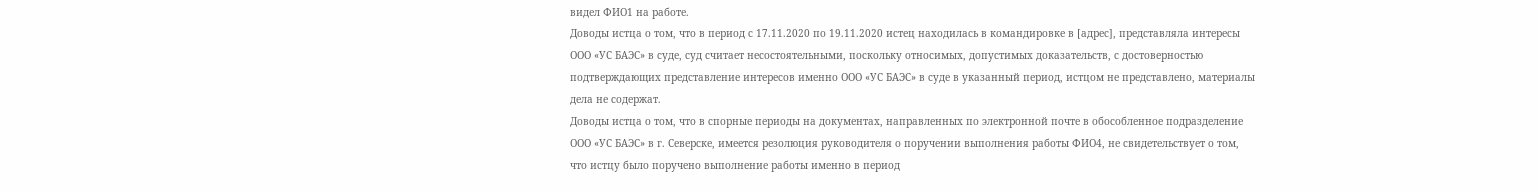видел ФИО1 на работе.
Доводы истца о том, что в период с 17.11.2020 по 19.11.2020 истец находилась в командировке в [адрес], представляла интересы ООО «УС БАЭС» в суде, суд считает несостоятельными, поскольку относимых, допустимых доказательств, с достоверностью подтверждающих представление интересов именно ООО «УС БАЭС» в суде в указанный период, истцом не представлено, материалы дела не содержат.
Доводы истца о том, что в спорные периоды на документах, направленных по электронной почте в обособленное подразделение ООО «УС БАЭС» в г. Северске, имеется резолюция руководителя о поручении выполнения работы ФИО4, не свидетельствует о том, что истцу было поручено выполнение работы именно в период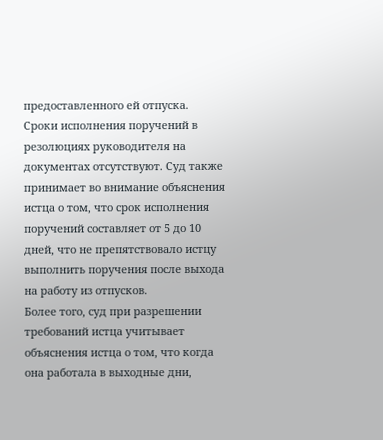предоставленного ей отпуска. Сроки исполнения поручений в резолюциях руководителя на документах отсутствуют. Суд также принимает во внимание объяснения истца о том, что срок исполнения поручений составляет от 5 до 10 дней, что не препятствовало истцу выполнить поручения после выхода на работу из отпусков.
Более того, суд при разрешении требований истца учитывает объяснения истца о том, что когда она работала в выходные дни,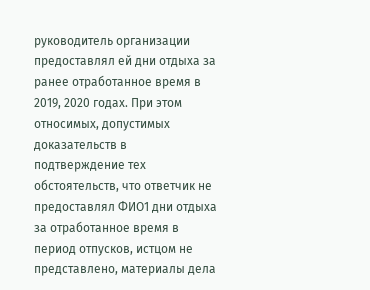руководитель организации предоставлял ей дни отдыха за ранее отработанное время в 2019, 2020 годах. При этом относимых, допустимых доказательств в подтверждение тех обстоятельств, что ответчик не предоставлял ФИО1 дни отдыха за отработанное время в период отпусков, истцом не представлено, материалы дела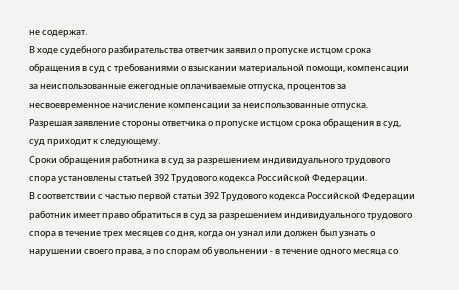не содержат.
В ходе судебного разбирательства ответчик заявил о пропуске истцом срока обращения в суд с требованиями о взыскании материальной помощи, компенсации за неиспользованные ежегодные оплачиваемые отпуска, процентов за несвоевременное начисление компенсации за неиспользованные отпуска.
Разрешая заявление стороны ответчика о пропуске истцом срока обращения в суд, суд приходит к следующему.
Сроки обращения работника в суд за разрешением индивидуального трудового спора установлены статьей 392 Трудового кодекса Российской Федерации.
В соответствии с частью первой статьи 392 Трудового кодекса Российской Федерации работник имеет право обратиться в суд за разрешением индивидуального трудового спора в течение трех месяцев со дня, когда он узнал или должен был узнать о нарушении своего права, а по спорам об увольнении - в течение одного месяца со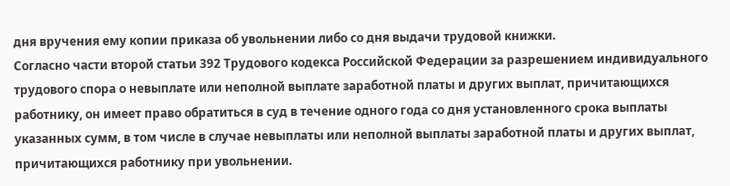дня вручения ему копии приказа об увольнении либо со дня выдачи трудовой книжки.
Согласно части второй статьи 392 Трудового кодекса Российской Федерации за разрешением индивидуального трудового спора о невыплате или неполной выплате заработной платы и других выплат, причитающихся работнику, он имеет право обратиться в суд в течение одного года со дня установленного срока выплаты указанных сумм, в том числе в случае невыплаты или неполной выплаты заработной платы и других выплат, причитающихся работнику при увольнении.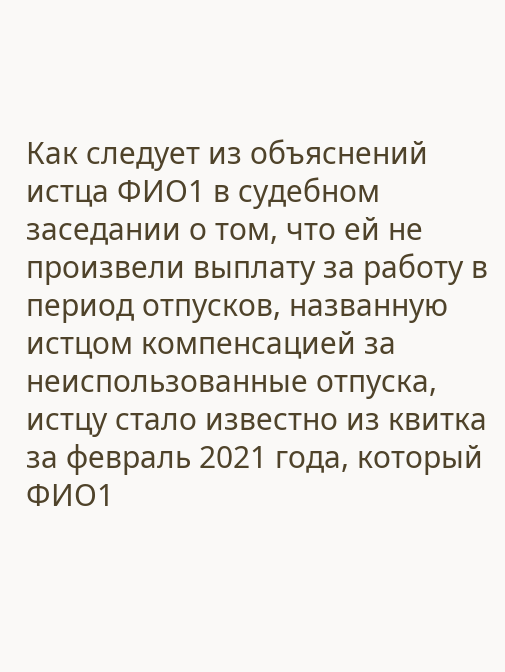Как следует из объяснений истца ФИО1 в судебном заседании о том, что ей не произвели выплату за работу в период отпусков, названную истцом компенсацией за неиспользованные отпуска, истцу стало известно из квитка за февраль 2021 года, который ФИО1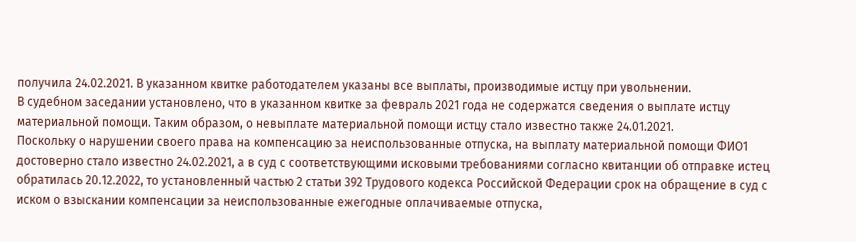получила 24.02.2021. В указанном квитке работодателем указаны все выплаты, производимые истцу при увольнении.
В судебном заседании установлено, что в указанном квитке за февраль 2021 года не содержатся сведения о выплате истцу материальной помощи. Таким образом, о невыплате материальной помощи истцу стало известно также 24.01.2021.
Поскольку о нарушении своего права на компенсацию за неиспользованные отпуска, на выплату материальной помощи ФИО1 достоверно стало известно 24.02.2021, а в суд с соответствующими исковыми требованиями согласно квитанции об отправке истец обратилась 20.12.2022, то установленный частью 2 статьи 392 Трудового кодекса Российской Федерации срок на обращение в суд с иском о взыскании компенсации за неиспользованные ежегодные оплачиваемые отпуска,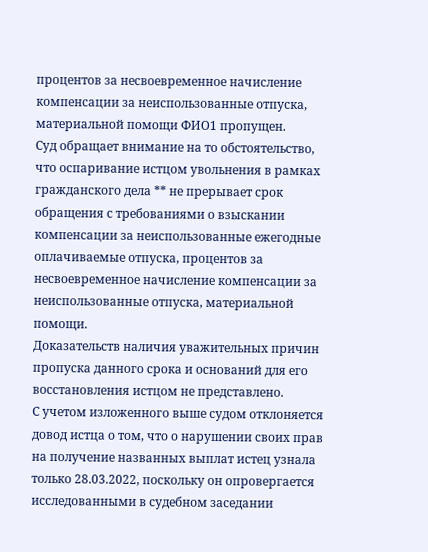процентов за несвоевременное начисление компенсации за неиспользованные отпуска, материальной помощи ФИО1 пропущен.
Суд обращает внимание на то обстоятельство, что оспаривание истцом увольнения в рамках гражданского дела ** не прерывает срок обращения с требованиями о взыскании компенсации за неиспользованные ежегодные оплачиваемые отпуска, процентов за несвоевременное начисление компенсации за неиспользованные отпуска, материальной помощи.
Доказательств наличия уважительных причин пропуска данного срока и оснований для его восстановления истцом не представлено.
С учетом изложенного выше судом отклоняется довод истца о том, что о нарушении своих прав на получение названных выплат истец узнала только 28.03.2022, поскольку он опровергается исследованными в судебном заседании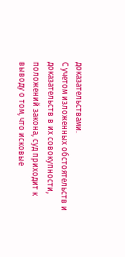доказательствами.
С учетом изложенных обстоятельств и доказательств в их совокупности, положений закона, суд приходит к выводу о том, что исковые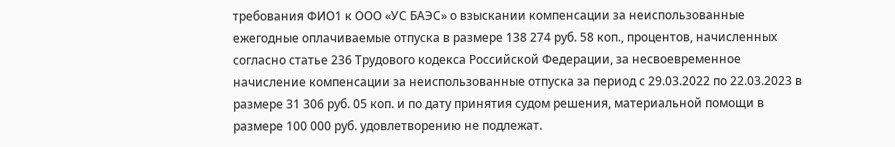требования ФИО1 к ООО «УС БАЭС» о взыскании компенсации за неиспользованные ежегодные оплачиваемые отпуска в размере 138 274 руб. 58 коп., процентов, начисленных согласно статье 236 Трудового кодекса Российской Федерации, за несвоевременное начисление компенсации за неиспользованные отпуска за период с 29.03.2022 по 22.03.2023 в размере 31 306 руб. 05 коп. и по дату принятия судом решения, материальной помощи в размере 100 000 руб. удовлетворению не подлежат.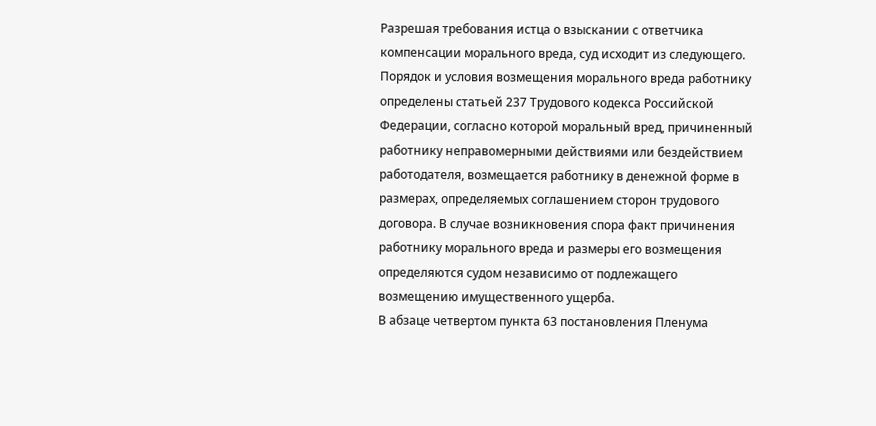Разрешая требования истца о взыскании с ответчика компенсации морального вреда, суд исходит из следующего.
Порядок и условия возмещения морального вреда работнику определены статьей 237 Трудового кодекса Российской Федерации, согласно которой моральный вред, причиненный работнику неправомерными действиями или бездействием работодателя, возмещается работнику в денежной форме в размерах, определяемых соглашением сторон трудового договора. В случае возникновения спора факт причинения работнику морального вреда и размеры его возмещения определяются судом независимо от подлежащего возмещению имущественного ущерба.
В абзаце четвертом пункта 63 постановления Пленума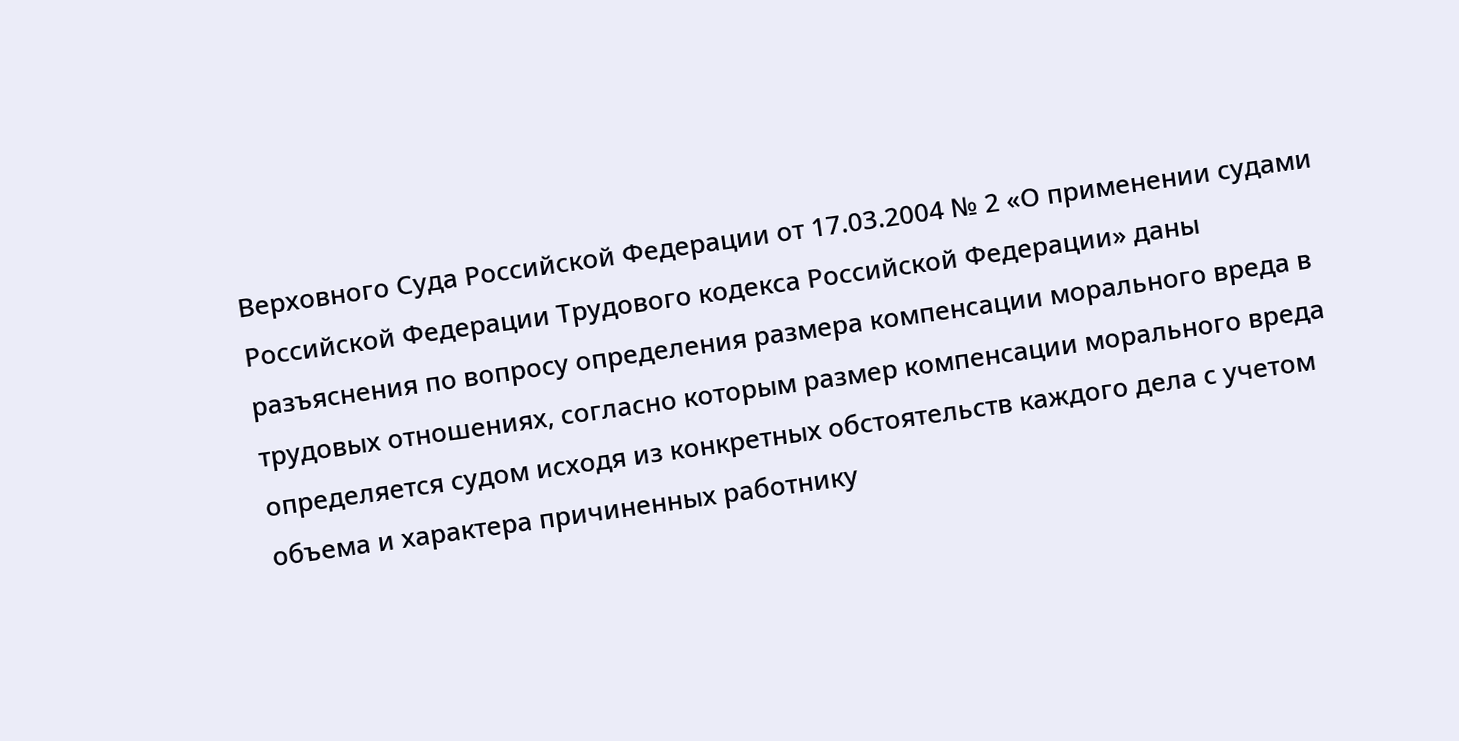Верховного Суда Российской Федерации от 17.03.2004 № 2 «О применении судами Российской Федерации Трудового кодекса Российской Федерации» даны разъяснения по вопросу определения размера компенсации морального вреда в трудовых отношениях, согласно которым размер компенсации морального вреда определяется судом исходя из конкретных обстоятельств каждого дела с учетом объема и характера причиненных работнику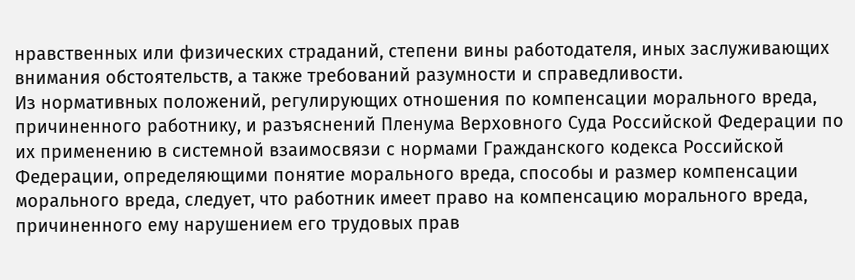нравственных или физических страданий, степени вины работодателя, иных заслуживающих внимания обстоятельств, а также требований разумности и справедливости.
Из нормативных положений, регулирующих отношения по компенсации морального вреда, причиненного работнику, и разъяснений Пленума Верховного Суда Российской Федерации по их применению в системной взаимосвязи с нормами Гражданского кодекса Российской Федерации, определяющими понятие морального вреда, способы и размер компенсации морального вреда, следует, что работник имеет право на компенсацию морального вреда, причиненного ему нарушением его трудовых прав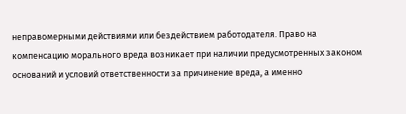неправомерными действиями или бездействием работодателя. Право на компенсацию морального вреда возникает при наличии предусмотренных законом оснований и условий ответственности за причинение вреда, а именно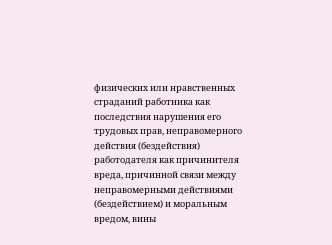физических или нравственных страданий работника как последствия нарушения его трудовых прав, неправомерного действия (бездействия) работодателя как причинителя вреда, причинной связи между неправомерными действиями (бездействием) и моральным вредом, вины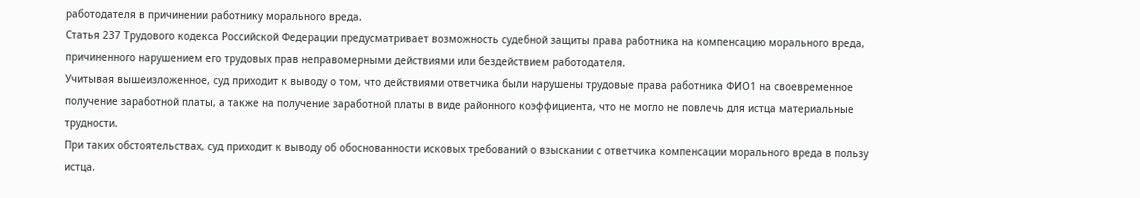работодателя в причинении работнику морального вреда.
Статья 237 Трудового кодекса Российской Федерации предусматривает возможность судебной защиты права работника на компенсацию морального вреда, причиненного нарушением его трудовых прав неправомерными действиями или бездействием работодателя.
Учитывая вышеизложенное, суд приходит к выводу о том, что действиями ответчика были нарушены трудовые права работника ФИО1 на своевременное получение заработной платы, а также на получение заработной платы в виде районного коэффициента, что не могло не повлечь для истца материальные трудности.
При таких обстоятельствах, суд приходит к выводу об обоснованности исковых требований о взыскании с ответчика компенсации морального вреда в пользу истца.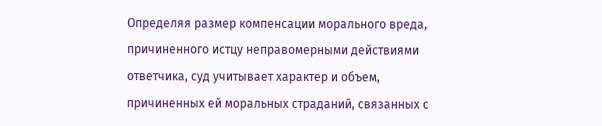Определяя размер компенсации морального вреда, причиненного истцу неправомерными действиями ответчика, суд учитывает характер и объем, причиненных ей моральных страданий, связанных с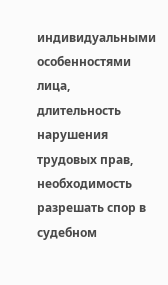индивидуальными особенностями лица, длительность нарушения трудовых прав, необходимость разрешать спор в судебном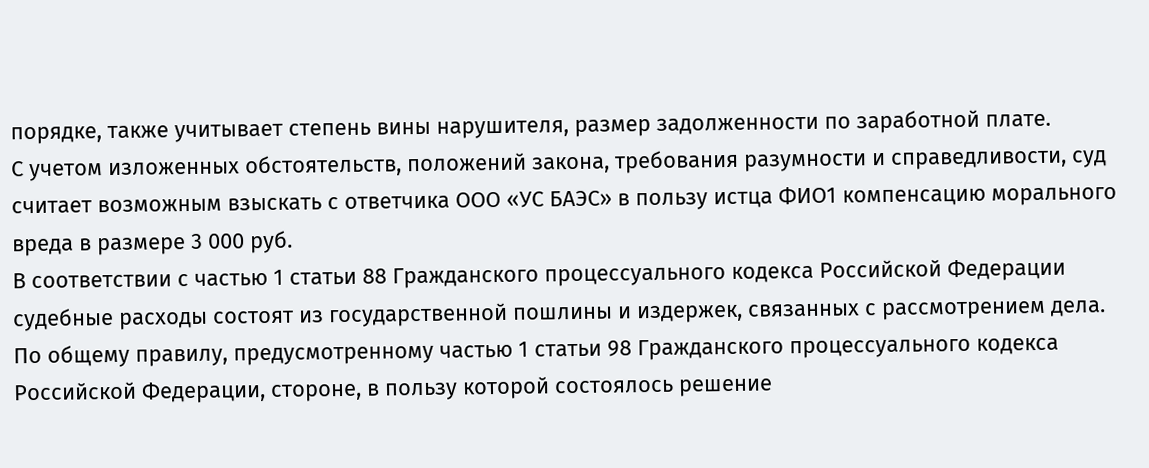порядке, также учитывает степень вины нарушителя, размер задолженности по заработной плате.
С учетом изложенных обстоятельств, положений закона, требования разумности и справедливости, суд считает возможным взыскать с ответчика ООО «УС БАЭС» в пользу истца ФИО1 компенсацию морального вреда в размере 3 000 руб.
В соответствии с частью 1 статьи 88 Гражданского процессуального кодекса Российской Федерации судебные расходы состоят из государственной пошлины и издержек, связанных с рассмотрением дела.
По общему правилу, предусмотренному частью 1 статьи 98 Гражданского процессуального кодекса Российской Федерации, стороне, в пользу которой состоялось решение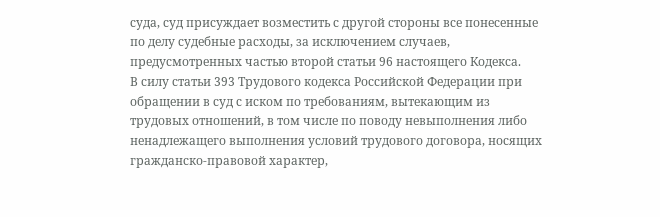суда, суд присуждает возместить с другой стороны все понесенные по делу судебные расходы, за исключением случаев, предусмотренных частью второй статьи 96 настоящего Кодекса.
В силу статьи 393 Трудового кодекса Российской Федерации при обращении в суд с иском по требованиям, вытекающим из трудовых отношений, в том числе по поводу невыполнения либо ненадлежащего выполнения условий трудового договора, носящих гражданско-правовой характер,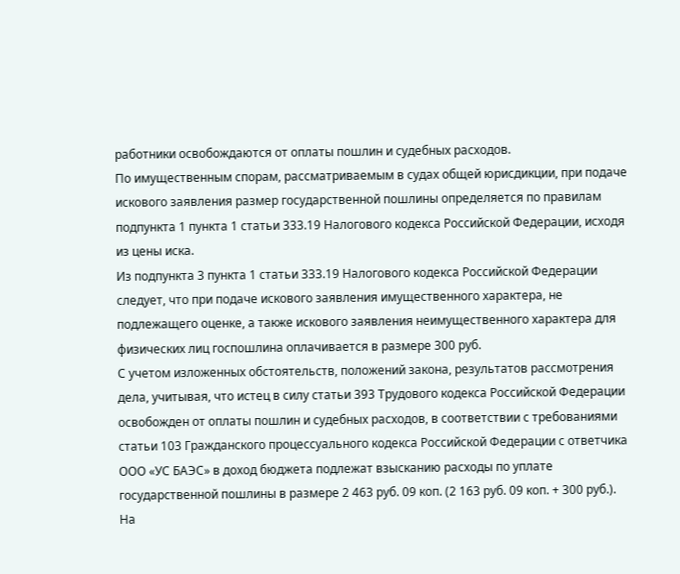работники освобождаются от оплаты пошлин и судебных расходов.
По имущественным спорам, рассматриваемым в судах общей юрисдикции, при подаче искового заявления размер государственной пошлины определяется по правилам подпункта 1 пункта 1 статьи 333.19 Налогового кодекса Российской Федерации, исходя из цены иска.
Из подпункта 3 пункта 1 статьи 333.19 Налогового кодекса Российской Федерации следует, что при подаче искового заявления имущественного характера, не подлежащего оценке, а также искового заявления неимущественного характера для физических лиц госпошлина оплачивается в размере 300 руб.
С учетом изложенных обстоятельств, положений закона, результатов рассмотрения дела, учитывая, что истец в силу статьи 393 Трудового кодекса Российской Федерации освобожден от оплаты пошлин и судебных расходов, в соответствии с требованиями статьи 103 Гражданского процессуального кодекса Российской Федерации с ответчика ООО «УС БАЭС» в доход бюджета подлежат взысканию расходы по уплате государственной пошлины в размере 2 463 руб. 09 коп. (2 163 руб. 09 коп. + 300 руб.).
На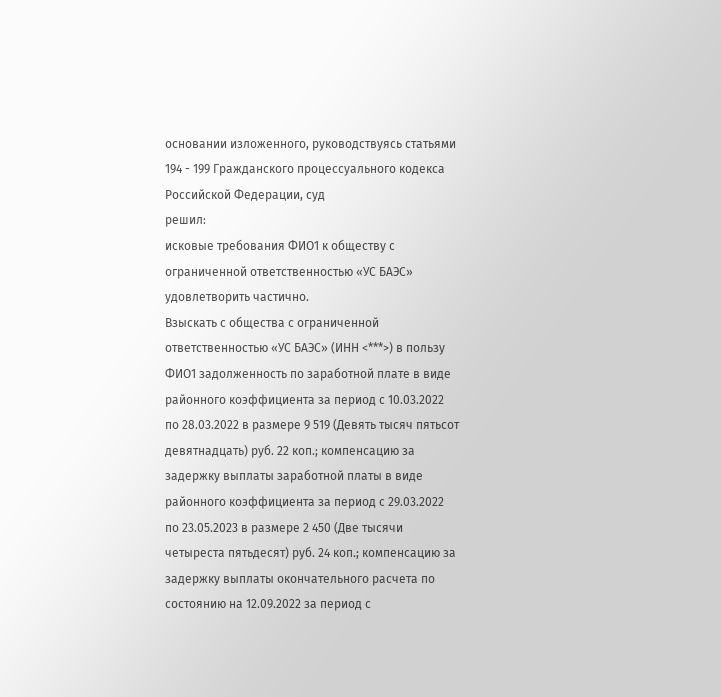основании изложенного, руководствуясь статьями 194 - 199 Гражданского процессуального кодекса Российской Федерации, суд
решил:
исковые требования ФИО1 к обществу с ограниченной ответственностью «УС БАЭС» удовлетворить частично.
Взыскать с общества с ограниченной ответственностью «УС БАЭС» (ИНН <***>) в пользу ФИО1 задолженность по заработной плате в виде районного коэффициента за период с 10.03.2022 по 28.03.2022 в размере 9 519 (Девять тысяч пятьсот девятнадцать) руб. 22 коп.; компенсацию за задержку выплаты заработной платы в виде районного коэффициента за период с 29.03.2022 по 23.05.2023 в размере 2 450 (Две тысячи четыреста пятьдесят) руб. 24 коп.; компенсацию за задержку выплаты окончательного расчета по состоянию на 12.09.2022 за период с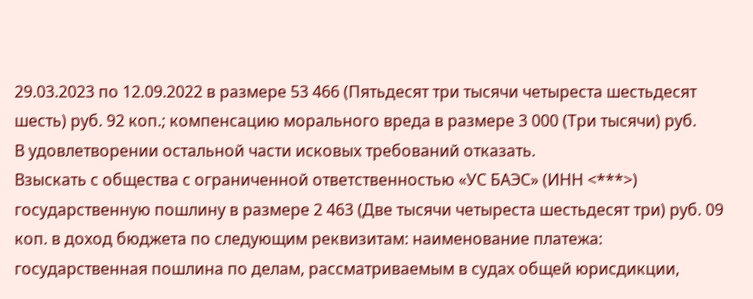29.03.2023 по 12.09.2022 в размере 53 466 (Пятьдесят три тысячи четыреста шестьдесят шесть) руб. 92 коп.; компенсацию морального вреда в размере 3 000 (Три тысячи) руб.
В удовлетворении остальной части исковых требований отказать.
Взыскать с общества с ограниченной ответственностью «УС БАЭС» (ИНН <***>) государственную пошлину в размере 2 463 (Две тысячи четыреста шестьдесят три) руб. 09 коп. в доход бюджета по следующим реквизитам: наименование платежа: государственная пошлина по делам, рассматриваемым в судах общей юрисдикции,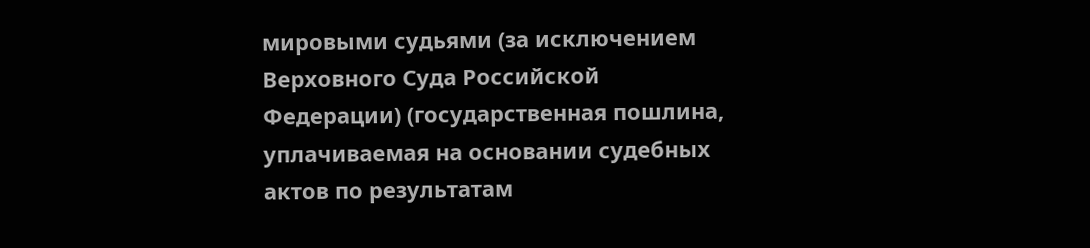мировыми судьями (за исключением Верховного Суда Российской Федерации) (государственная пошлина, уплачиваемая на основании судебных актов по результатам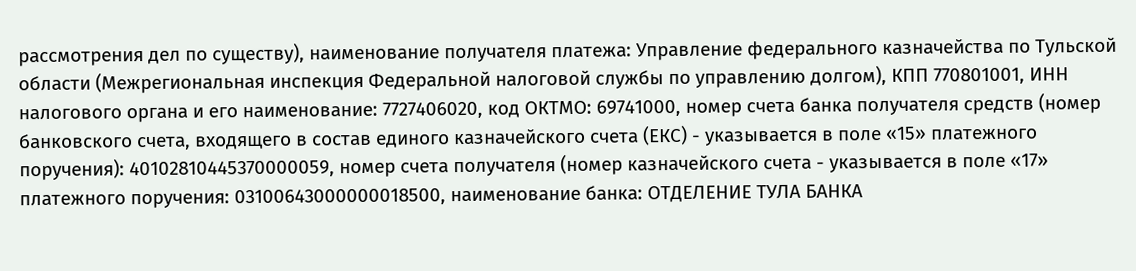рассмотрения дел по существу), наименование получателя платежа: Управление федерального казначейства по Тульской области (Межрегиональная инспекция Федеральной налоговой службы по управлению долгом), КПП 770801001, ИНН налогового органа и его наименование: 7727406020, код ОКТМО: 69741000, номер счета банка получателя средств (номер банковского счета, входящего в состав единого казначейского счета (ЕКС) - указывается в поле «15» платежного поручения): 40102810445370000059, номер счета получателя (номер казначейского счета - указывается в поле «17» платежного поручения: 03100643000000018500, наименование банка: ОТДЕЛЕНИЕ ТУЛА БАНКА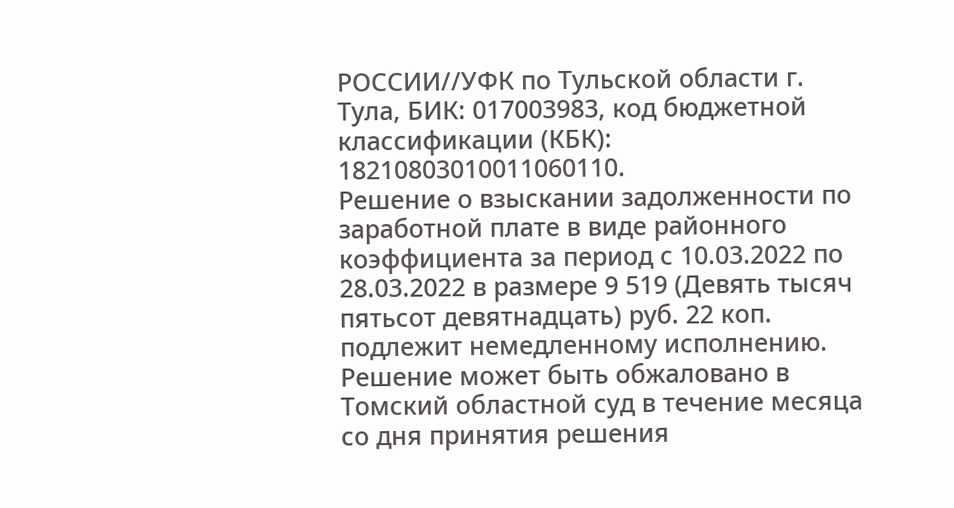РОССИИ//УФК по Тульской области г. Тула, БИК: 017003983, код бюджетной классификации (КБК): 18210803010011060110.
Решение о взыскании задолженности по заработной плате в виде районного коэффициента за период с 10.03.2022 по 28.03.2022 в размере 9 519 (Девять тысяч пятьсот девятнадцать) руб. 22 коп. подлежит немедленному исполнению.
Решение может быть обжаловано в Томский областной суд в течение месяца со дня принятия решения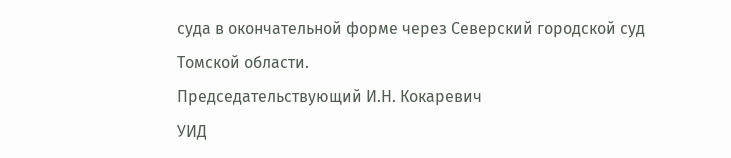суда в окончательной форме через Северский городской суд Томской области.
Председательствующий И.Н. Кокаревич
УИД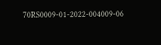70RS0009-01-2022-004009-06